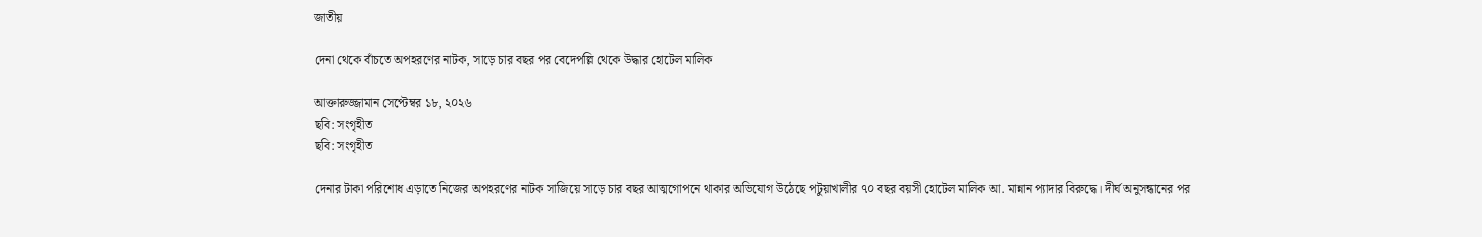জাতীয়

দেনা থেকে বাঁচতে অপহরণের নাটক, সাড়ে চার বছর পর বেদেপল্লি থেকে উদ্ধার হোটেল মালিক

আক্তারুজ্জামান সেপ্টেম্বর ১৮, ২০২৬
ছবি: সংগৃহীত
ছবি: সংগৃহীত

দেনার টাকা পরিশোধ এড়াতে নিজের অপহরণের নাটক সাজিয়ে সাড়ে চার বছর আত্মগোপনে থাকার অভিযোগ উঠেছে পটুয়াখালীর ৭০ বছর বয়সী হোটেল মালিক আ. মান্নান প্যাদার বিরুদ্ধে। দীর্ঘ অনুসন্ধানের পর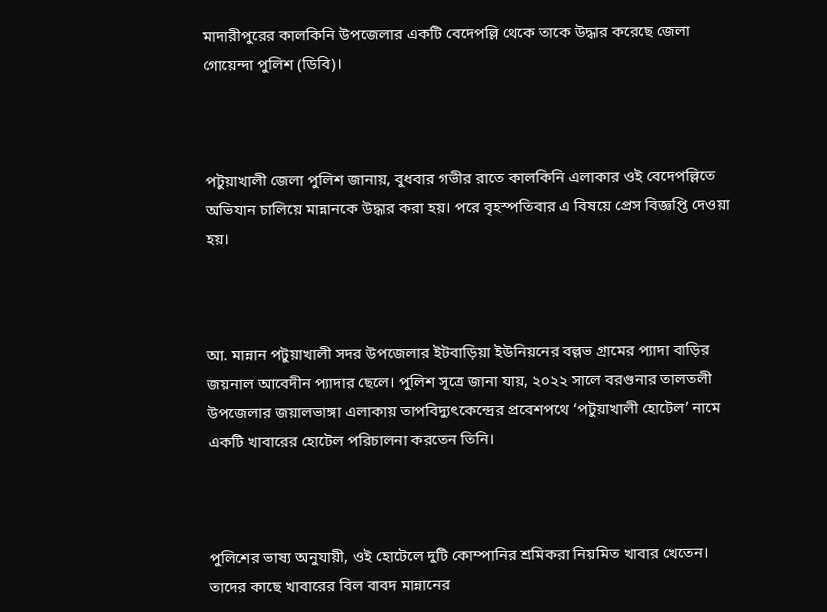মাদারীপুরের কালকিনি উপজেলার একটি বেদেপল্লি থেকে তাকে উদ্ধার করেছে জেলা গোয়েন্দা পুলিশ (ডিবি)।



পটুয়াখালী জেলা পুলিশ জানায়, বুধবার গভীর রাতে কালকিনি এলাকার ওই বেদেপল্লিতে অভিযান চালিয়ে মান্নানকে উদ্ধার করা হয়। পরে বৃহস্পতিবার এ বিষয়ে প্রেস বিজ্ঞপ্তি দেওয়া হয়।



আ. মান্নান পটুয়াখালী সদর উপজেলার ইটবাড়িয়া ইউনিয়নের বল্লভ গ্রামের প্যাদা বাড়ির জয়নাল আবেদীন প্যাদার ছেলে। পুলিশ সূত্রে জানা যায়, ২০২২ সালে বরগুনার তালতলী উপজেলার জয়ালভাঙ্গা এলাকায় তাপবিদ্যুৎকেন্দ্রের প্রবেশপথে ‘পটুয়াখালী হোটেল’ নামে একটি খাবারের হোটেল পরিচালনা করতেন তিনি।



পুলিশের ভাষ্য অনুযায়ী, ওই হোটেলে দুটি কোম্পানির শ্রমিকরা নিয়মিত খাবার খেতেন। তাদের কাছে খাবারের বিল বাবদ মান্নানের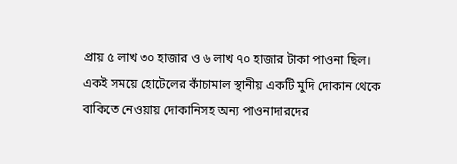প্রায় ৫ লাখ ৩০ হাজার ও ৬ লাখ ৭০ হাজার টাকা পাওনা ছিল। একই সময়ে হোটেলের কাঁচামাল স্থানীয় একটি মুদি দোকান থেকে বাকিতে নেওয়ায় দোকানিসহ অন্য পাওনাদারদের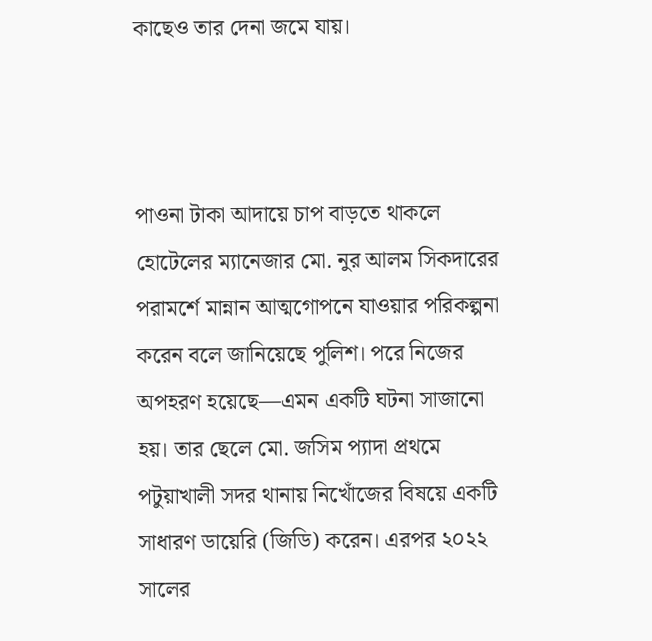কাছেও তার দেনা জমে যায়।



পাওনা টাকা আদায়ে চাপ বাড়তে থাকলে হোটেলের ম্যানেজার মো. নুর আলম সিকদারের পরামর্শে মান্নান আত্মগোপনে যাওয়ার পরিকল্পনা করেন বলে জানিয়েছে পুলিশ। পরে নিজের অপহরণ হয়েছে—এমন একটি ঘটনা সাজানো হয়। তার ছেলে মো. জসিম প্যাদা প্রথমে পটুয়াখালী সদর থানায় নিখোঁজের বিষয়ে একটি সাধারণ ডায়েরি (জিডি) করেন। এরপর ২০২২ সালের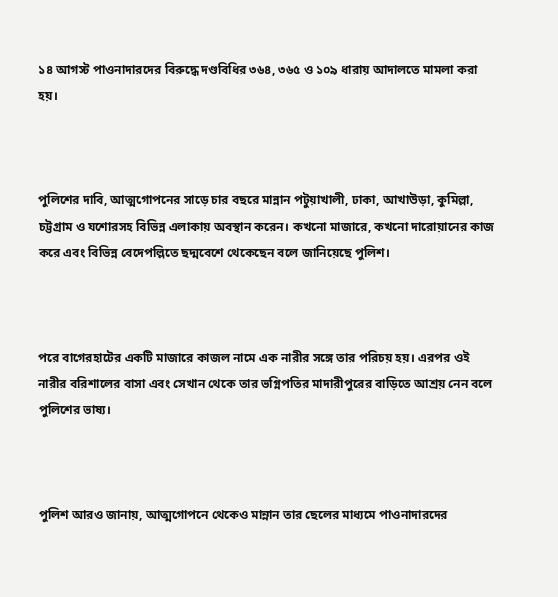১৪ আগস্ট পাওনাদারদের বিরুদ্ধে দণ্ডবিধির ৩৬৪, ৩৬৫ ও ১০৯ ধারায় আদালতে মামলা করা হয়।



পুলিশের দাবি, আত্মগোপনের সাড়ে চার বছরে মান্নান পটুয়াখালী, ঢাকা, আখাউড়া, কুমিল্লা, চট্টগ্রাম ও যশোরসহ বিভিন্ন এলাকায় অবস্থান করেন। কখনো মাজারে, কখনো দারোয়ানের কাজ করে এবং বিভিন্ন বেদেপল্লিতে ছদ্মবেশে থেকেছেন বলে জানিয়েছে পুলিশ।



পরে বাগেরহাটের একটি মাজারে কাজল নামে এক নারীর সঙ্গে তার পরিচয় হয়। এরপর ওই নারীর বরিশালের বাসা এবং সেখান থেকে তার ভগ্নিপতির মাদারীপুরের বাড়িতে আশ্রয় নেন বলে পুলিশের ভাষ্য।



পুলিশ আরও জানায়, আত্মগোপনে থেকেও মান্নান তার ছেলের মাধ্যমে পাওনাদারদের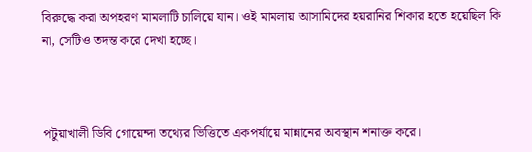বিরুদ্ধে করা অপহরণ মামলাটি চালিয়ে যান। ওই মামলায় আসামিদের হয়রানির শিকার হতে হয়েছিল কি না, সেটিও তদন্ত করে দেখা হচ্ছে।



পটুয়াখালী ডিবি গোয়েন্দা তথ্যের ভিত্তিতে একপর্যায়ে মান্নানের অবস্থান শনাক্ত করে।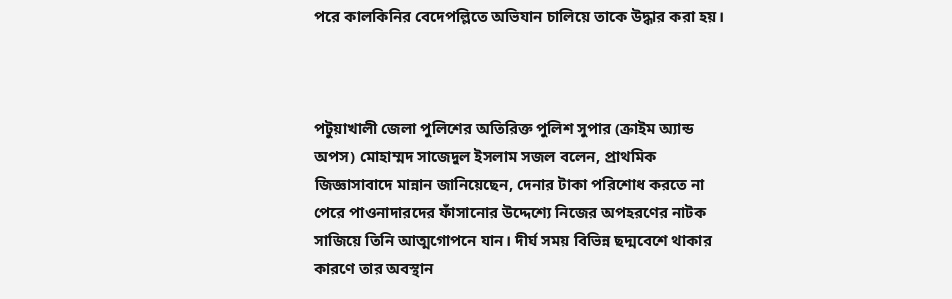পরে কালকিনির বেদেপল্লিতে অভিযান চালিয়ে তাকে উদ্ধার করা হয়।



পটুয়াখালী জেলা পুলিশের অতিরিক্ত পুলিশ সুপার (ক্রাইম অ্যান্ড অপস) মোহাম্মদ সাজেদুল ইসলাম সজল বলেন, প্রাথমিক জিজ্ঞাসাবাদে মান্নান জানিয়েছেন, দেনার টাকা পরিশোধ করতে না পেরে পাওনাদারদের ফাঁসানোর উদ্দেশ্যে নিজের অপহরণের নাটক সাজিয়ে তিনি আত্মগোপনে যান। দীর্ঘ সময় বিভিন্ন ছদ্মবেশে থাকার কারণে তার অবস্থান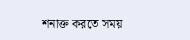শনাক্ত করতে সময়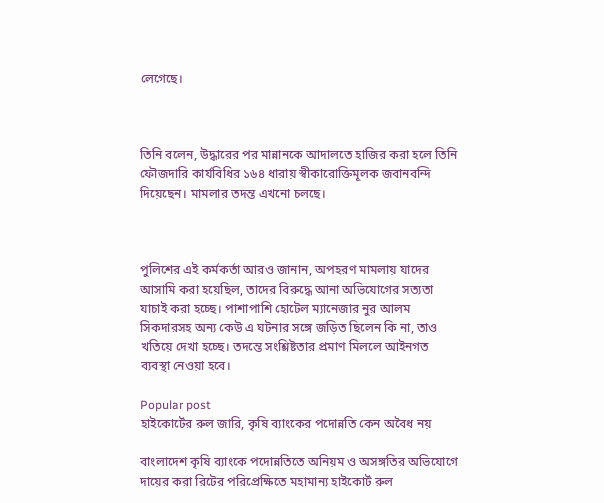লেগেছে।



তিনি বলেন, উদ্ধারের পর মান্নানকে আদালতে হাজির করা হলে তিনি ফৌজদারি কার্যবিধির ১৬৪ ধারায় স্বীকারোক্তিমূলক জবানবন্দি দিয়েছেন। মামলার তদন্ত এখনো চলছে।



পুলিশের এই কর্মকর্তা আরও জানান, অপহরণ মামলায় যাদের আসামি করা হয়েছিল, তাদের বিরুদ্ধে আনা অভিযোগের সত্যতা যাচাই করা হচ্ছে। পাশাপাশি হোটেল ম্যানেজার নুর আলম সিকদারসহ অন্য কেউ এ ঘটনার সঙ্গে জড়িত ছিলেন কি না, তাও খতিয়ে দেখা হচ্ছে। তদন্তে সংশ্লিষ্টতার প্রমাণ মিললে আইনগত ব্যবস্থা নেওয়া হবে।

Popular post
হাইকোর্টের রুল জারি, কৃষি ব্যাংকের পদোন্নতি কেন অবৈধ নয়

বাংলাদেশ কৃষি ব্যাংকে পদোন্নতিতে অনিয়ম ও অসঙ্গতির অভিযোগে দায়ের করা রিটের পরিপ্রেক্ষিতে মহামান্য হাইকোর্ট রুল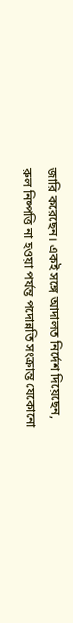জারি করেছেন। একই সঙ্গে আদালত নির্দেশ দিয়েছেন, রুল নিষ্পত্তি না হওয়া পর্যন্ত পদোন্নতি সংক্রান্ত যেকোনো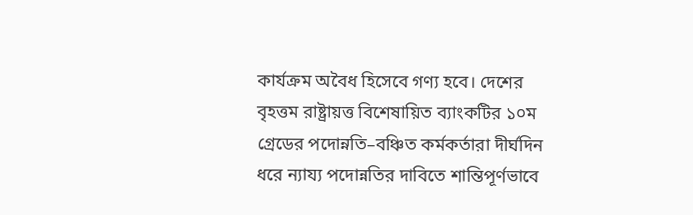কার্যক্রম অবৈধ হিসেবে গণ্য হবে। দেশের বৃহত্তম রাষ্ট্রায়ত্ত বিশেষায়িত ব্যাংকটির ১০ম গ্রেডের পদোন্নতি–বঞ্চিত কর্মকর্তারা দীর্ঘদিন ধরে ন্যায্য পদোন্নতির দাবিতে শান্তিপূর্ণভাবে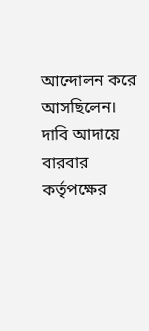আন্দোলন করে আসছিলেন। দাবি আদায়ে বারবার কর্তৃপক্ষের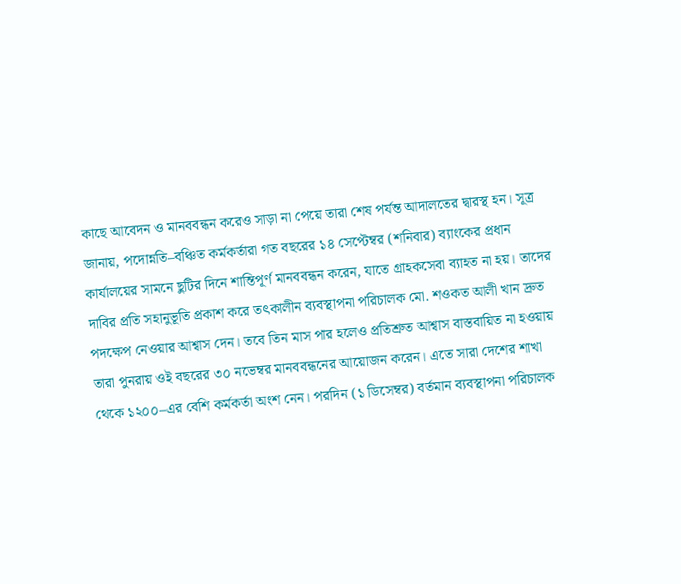কাছে আবেদন ও মানববন্ধন করেও সাড়া না পেয়ে তারা শেষ পর্যন্ত আদালতের দ্বারস্থ হন। সূত্র জানায়, পদোন্নতি–বঞ্চিত কর্মকর্তারা গত বছরের ১৪ সেপ্টেম্বর (শনিবার) ব্যাংকের প্রধান কার্যালয়ের সামনে ছুটির দিনে শান্তিপূর্ণ মানববন্ধন করেন, যাতে গ্রাহকসেবা ব্যাহত না হয়। তাদের দাবির প্রতি সহানুভূতি প্রকাশ করে তৎকালীন ব্যবস্থাপনা পরিচালক মো. শওকত আলী খান দ্রুত পদক্ষেপ নেওয়ার আশ্বাস দেন। তবে তিন মাস পার হলেও প্রতিশ্রুত আশ্বাস বাস্তবায়িত না হওয়ায় তারা পুনরায় ওই বছরের ৩০ নভেম্বর মানববন্ধনের আয়োজন করেন। এতে সারা দেশের শাখা থেকে ১২০০–এর বেশি কর্মকর্তা অংশ নেন। পরদিন (১ ডিসেম্বর) বর্তমান ব্যবস্থাপনা পরিচালক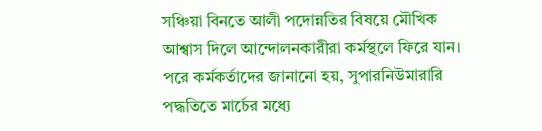সঞ্চিয়া বিনতে আলী পদোন্নতির বিষয়ে মৌখিক আশ্বাস দিলে আন্দোলনকারীরা কর্মস্থলে ফিরে যান। পরে কর্মকর্তাদের জানানো হয়, সুপারনিউমারারি পদ্ধতিতে মার্চের মধ্যে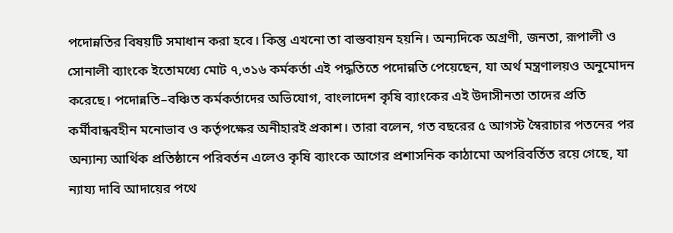পদোন্নতির বিষয়টি সমাধান করা হবে। কিন্তু এখনো তা বাস্তবায়ন হয়নি। অন্যদিকে অগ্রণী, জনতা, রূপালী ও সোনালী ব্যাংকে ইতোমধ্যে মোট ৭,৩১৬ কর্মকর্তা এই পদ্ধতিতে পদোন্নতি পেয়েছেন, যা অর্থ মন্ত্রণালয়ও অনুমোদন করেছে। পদোন্নতি–বঞ্চিত কর্মকর্তাদের অভিযোগ, বাংলাদেশ কৃষি ব্যাংকের এই উদাসীনতা তাদের প্রতি কর্মীবান্ধবহীন মনোভাব ও কর্তৃপক্ষের অনীহারই প্রকাশ। তারা বলেন, গত বছরের ৫ আগস্ট স্বৈরাচার পতনের পর অন্যান্য আর্থিক প্রতিষ্ঠানে পরিবর্তন এলেও কৃষি ব্যাংকে আগের প্রশাসনিক কাঠামো অপরিবর্তিত রয়ে গেছে, যা ন্যায্য দাবি আদায়ের পথে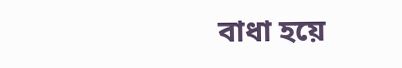বাধা হয়ে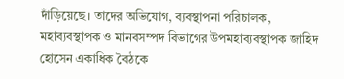দাঁড়িয়েছে। তাদের অভিযোগ, ব্যবস্থাপনা পরিচালক, মহাব্যবস্থাপক ও মানবসম্পদ বিভাগের উপমহাব্যবস্থাপক জাহিদ হোসেন একাধিক বৈঠকে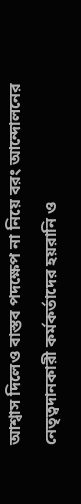আশ্বাস দিলেও বাস্তব পদক্ষেপ না নিয়ে বরং আন্দোলনের নেতৃত্বদানকারী কর্মকর্তাদের হয়রানি ও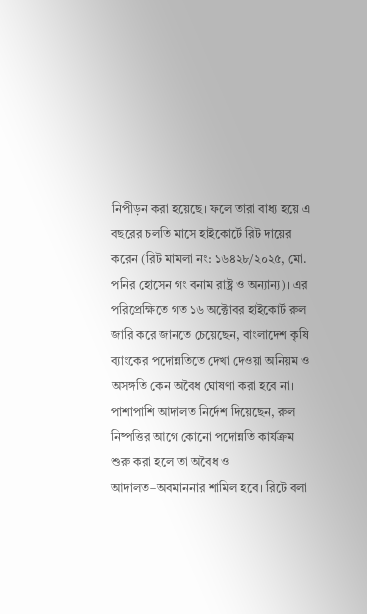নিপীড়ন করা হয়েছে। ফলে তারা বাধ্য হয়ে এ বছরের চলতি মাসে হাইকোর্টে রিট দায়ের করেন (রিট মামলা নং: ১৬৪২৮/২০২৫, মো. পনির হোসেন গং বনাম রাষ্ট্র ও অন্যান্য)। এর পরিপ্রেক্ষিতে গত ১৬ অক্টোবর হাইকোর্ট রুল জারি করে জানতে চেয়েছেন, বাংলাদেশ কৃষি ব্যাংকের পদোন্নতিতে দেখা দেওয়া অনিয়ম ও অসঙ্গতি কেন অবৈধ ঘোষণা করা হবে না। পাশাপাশি আদালত নির্দেশ দিয়েছেন, রুল নিষ্পত্তির আগে কোনো পদোন্নতি কার্যক্রম শুরু করা হলে তা অবৈধ ও আদালত–অবমাননার শামিল হবে। রিটে বলা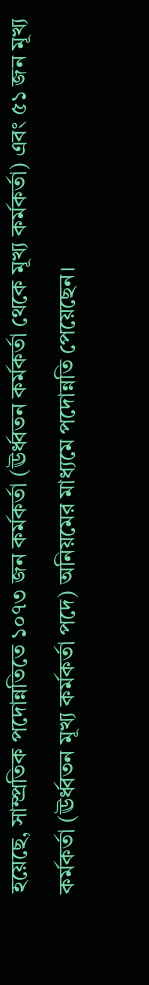হয়েছে, সাম্প্রতিক পদোন্নতিতে ১০৭৩ জন কর্মকর্তা (ঊর্ধ্বতন কর্মকর্তা থেকে মূখ্য কর্মকর্তা) এবং ৫১ জন মূখ্য কর্মকর্তা (ঊর্ধ্বতন মূখ্য কর্মকর্তা পদে) অনিয়মের মাধ্যমে পদোন্নতি পেয়েছেন।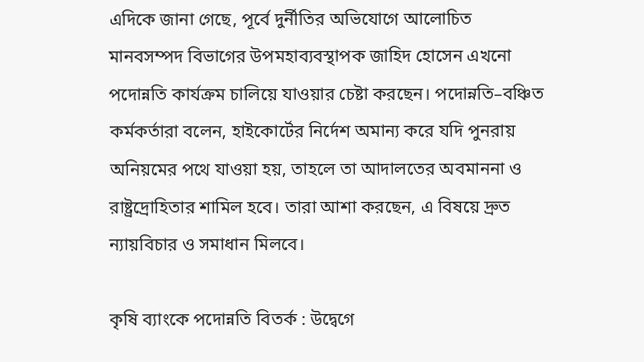এদিকে জানা গেছে, পূর্বে দুর্নীতির অভিযোগে আলোচিত মানবসম্পদ বিভাগের উপমহাব্যবস্থাপক জাহিদ হোসেন এখনো পদোন্নতি কার্যক্রম চালিয়ে যাওয়ার চেষ্টা করছেন। পদোন্নতি–বঞ্চিত কর্মকর্তারা বলেন, হাইকোর্টের নির্দেশ অমান্য করে যদি পুনরায় অনিয়মের পথে যাওয়া হয়, তাহলে তা আদালতের অবমাননা ও রাষ্ট্রদ্রোহিতার শামিল হবে। তারা আশা করছেন, এ বিষয়ে দ্রুত ন্যায়বিচার ও সমাধান মিলবে।

কৃষি ব্যাংকে পদোন্নতি বিতর্ক : উদ্বেগে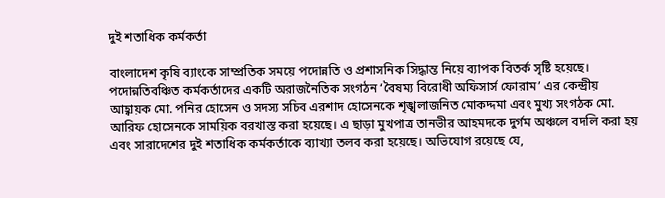দুই শতাধিক কর্মকর্তা

বাংলাদেশ কৃষি ব্যাংকে সাম্প্রতিক সময়ে পদোন্নতি ও প্রশাসনিক সিদ্ধান্ত নিয়ে ব্যাপক বিতর্ক সৃষ্টি হয়েছে। পদোন্নতিবঞ্চিত কর্মকর্তাদের একটি অরাজনৈতিক সংগঠন ‘বৈষম্য বিরোধী অফিসার্স ফোরাম’ এর কেন্দ্রীয় আহ্বায়ক মো. পনির হোসেন ও সদস্য সচিব এরশাদ হোসেনকে শৃঙ্খলাজনিত মোকদ্দমা এবং মুখ্য সংগঠক মো. আরিফ হোসেনকে সাময়িক বরখাস্ত করা হয়েছে। এ ছাড়া মুখপাত্র তানভীর আহমদকে দুর্গম অঞ্চলে বদলি করা হয় এবং সারাদেশের দুই শতাধিক কর্মকর্তাকে ব্যাখ্যা তলব করা হয়েছে। অভিযোগ রয়েছে যে,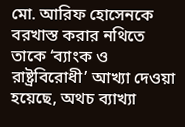মো. আরিফ হোসেনকে বরখাস্ত করার নথিতে তাকে ‘ব্যাংক ও রাষ্ট্রবিরোধী’ আখ্যা দেওয়া হয়েছে, অথচ ব্যাখ্যা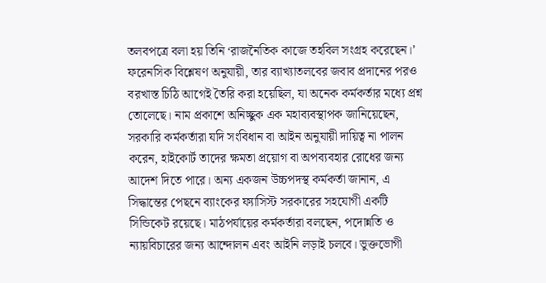তলবপত্রে বলা হয় তিনি ‘রাজনৈতিক কাজে তহবিল সংগ্রহ করেছেন।’ ফরেনসিক বিশ্লেষণ অনুযায়ী, তার ব্যাখ্যাতলবের জবাব প্রদানের পরও বরখাস্ত চিঠি আগেই তৈরি করা হয়েছিল, যা অনেক কর্মকর্তার মধ্যে প্রশ্ন তোলেছে। নাম প্রকাশে অনিচ্ছুক এক মহাব্যবস্থাপক জানিয়েছেন, সরকারি কর্মকর্তারা যদি সংবিধান বা আইন অনুযায়ী দায়িত্ব না পালন করেন, হাইকোর্ট তাদের ক্ষমতা প্রয়োগ বা অপব্যবহার রোধের জন্য আদেশ দিতে পারে। অন্য একজন উচ্চপদস্থ কর্মকর্তা জানান, এ সিদ্ধান্তের পেছনে ব্যাংকের ফ্যাসিস্ট সরকারের সহযোগী একটি সিন্ডিকেট রয়েছে। মাঠপর্যায়ের কর্মকর্তারা বলছেন, পদোন্নতি ও ন্যায়বিচারের জন্য আন্দোলন এবং আইনি লড়াই চলবে। ভুক্তভোগী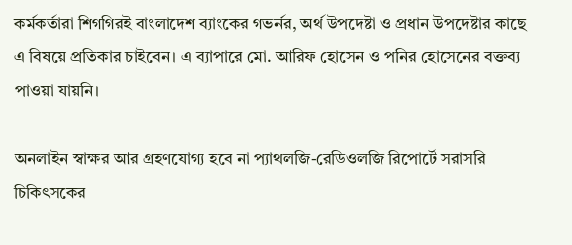কর্মকর্তারা শিগগিরই বাংলাদেশ ব্যাংকের গভর্নর, অর্থ উপদেষ্টা ও প্রধান উপদেষ্টার কাছে এ বিষয়ে প্রতিকার চাইবেন। এ ব্যাপারে মো. আরিফ হোসেন ও পনির হোসেনের বক্তব্য পাওয়া যায়নি।

অনলাইন স্বাক্ষর আর গ্রহণযোগ্য হবে না প্যাথলজি-রেডিওলজি রিপোর্টে সরাসরি চিকিৎসকের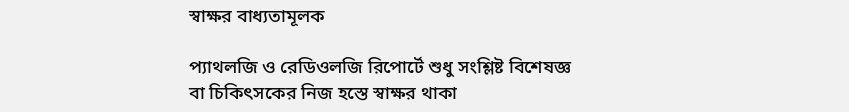স্বাক্ষর বাধ্যতামূলক

প্যাথলজি ও রেডিওলজি রিপোর্টে শুধু সংশ্লিষ্ট বিশেষজ্ঞ বা চিকিৎসকের নিজ হস্তে স্বাক্ষর থাকা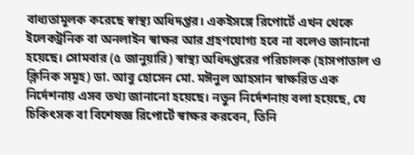বাধ্যতামূলক করেছে স্বাস্থ্য অধিদপ্তর। একইসঙ্গে রিপোর্টে এখন থেকে ইলেকট্রনিক বা অনলাইন স্বাক্ষর আর গ্রহণযোগ্য হবে না বলেও জানানো হয়েছে। সোমবার (৫ জানুয়ারি) স্বাস্থ্য অধিদপ্তরের পরিচালক (হাসপাতাল ও ক্লিনিক সমূহ) ডা. আবু হোসেন মো. মঈনুল আহসান স্বাক্ষরিত এক নির্দেশনায় এসব তথ্য জানানো হয়েছে। নতুন নির্দেশনায় বলা হয়েছে, যে চিকিৎসক বা বিশেষজ্ঞ রিপোর্টে স্বাক্ষর করবেন, তিনি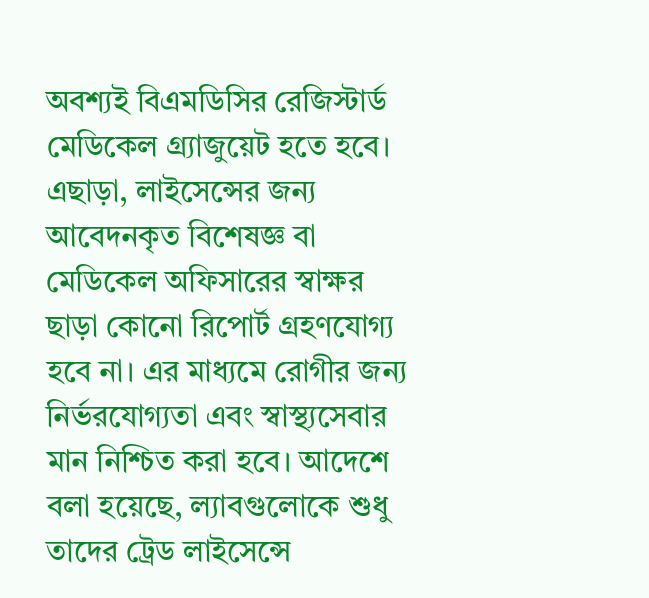অবশ্যই বিএমডিসির রেজিস্টার্ড মেডিকেল গ্র্যাজুয়েট হতে হবে। এছাড়া, লাইসেন্সের জন্য আবেদনকৃত বিশেষজ্ঞ বা মেডিকেল অফিসারের স্বাক্ষর ছাড়া কোনো রিপোর্ট গ্রহণযোগ্য হবে না। এর মাধ্যমে রোগীর জন্য নির্ভরযোগ্যতা এবং স্বাস্থ্যসেবার মান নিশ্চিত করা হবে। আদেশে বলা হয়েছে, ল্যাবগুলোকে শুধু তাদের ট্রেড লাইসেন্সে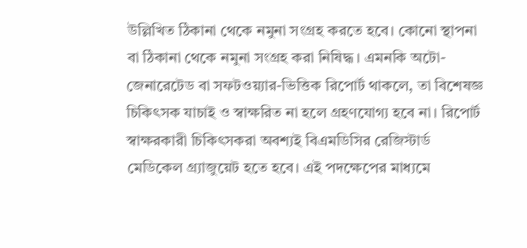উল্লিখিত ঠিকানা থেকে নমুনা সংগ্রহ করতে হবে। কোনো স্থাপনা বা ঠিকানা থেকে নমুনা সংগ্রহ করা নিষিদ্ধ। এমনকি অটো-জেনারেটেড বা সফটওয়্যার-ভিত্তিক রিপোর্ট থাকলে, তা বিশেষজ্ঞ চিকিৎসক যাচাই ও স্বাক্ষরিত না হলে গ্রহণযোগ্য হবে না। রিপোর্ট স্বাক্ষরকারী চিকিৎসকরা অবশ্যই বিএমডিসির রেজিস্টার্ড মেডিকেল গ্র্যাজুয়েট হতে হবে। এই পদক্ষেপের মাধ্যমে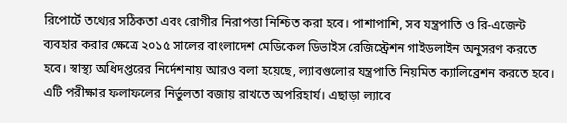রিপোর্টে তথ্যের সঠিকতা এবং রোগীর নিরাপত্তা নিশ্চিত করা হবে। পাশাপাশি, সব যন্ত্রপাতি ও রি-এজেন্ট ব্যবহার করার ক্ষেত্রে ২০১৫ সালের বাংলাদেশ মেডিকেল ডিভাইস রেজিস্ট্রেশন গাইডলাইন অনুসরণ করতে হবে। স্বাস্থ্য অধিদপ্তরের নির্দেশনায় আরও বলা হয়েছে, ল্যাবগুলোর যন্ত্রপাতি নিয়মিত ক্যালিব্রেশন করতে হবে। এটি পরীক্ষার ফলাফলের নির্ভুলতা বজায় রাখতে অপরিহার্য। এছাড়া ল্যাবে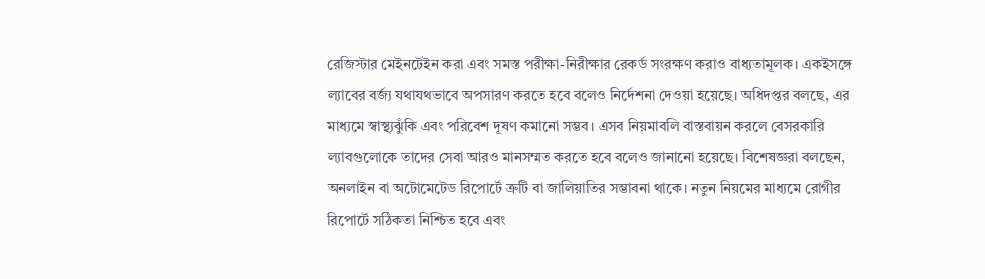রেজিস্টার মেইনটেইন করা এবং সমস্ত পরীক্ষা-নিরীক্ষার রেকর্ড সংরক্ষণ করাও বাধ্যতামূলক। একইসঙ্গে ল্যাবের বর্জ্য যথাযথভাবে অপসারণ করতে হবে বলেও নির্দেশনা দেওয়া হয়েছে। অধিদপ্তর বলছে, এর মাধ্যমে স্বাস্থ্যঝুঁকি এবং পরিবেশ দূষণ কমানো সম্ভব। এসব নিয়মাবলি বাস্তবায়ন করলে বেসরকারি ল্যাবগুলোকে তাদের সেবা আরও মানসম্মত করতে হবে বলেও জানানো হয়েছে। বিশেষজ্ঞরা বলছেন, অনলাইন বা অটোমেটেড রিপোর্টে ত্রুটি বা জালিয়াতির সম্ভাবনা থাকে। নতুন নিয়মের মাধ্যমে রোগীর রিপোর্টে সঠিকতা নিশ্চিত হবে এবং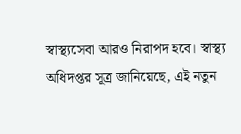স্বাস্থ্যসেবা আরও নিরাপদ হবে। স্বাস্থ্য অধিদপ্তর সূত্র জানিয়েছে, এই নতুন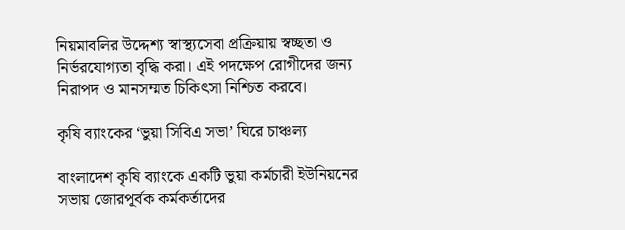নিয়মাবলির উদ্দেশ্য স্বাস্থ্যসেবা প্রক্রিয়ায় স্বচ্ছতা ও নির্ভরযোগ্যতা বৃদ্ধি করা। এই পদক্ষেপ রোগীদের জন্য নিরাপদ ও মানসম্মত চিকিৎসা নিশ্চিত করবে।

কৃষি ব্যাংকের ‘ভুয়া সিবিএ সভা’ ঘিরে চাঞ্চল্য

বাংলাদেশ কৃষি ব্যাংকে একটি ভুয়া কর্মচারী ইউনিয়নের সভায় জোরপূর্বক কর্মকর্তাদের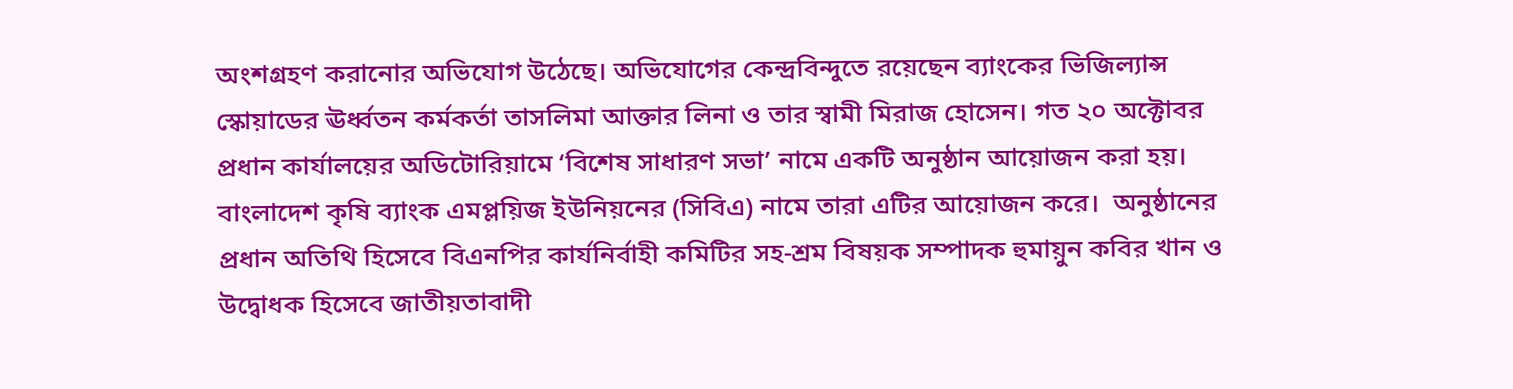অংশগ্রহণ করানোর অভিযোগ উঠেছে। অভিযোগের কেন্দ্রবিন্দুতে রয়েছেন ব্যাংকের ভিজিল্যান্স স্কোয়াডের ঊর্ধ্বতন কর্মকর্তা তাসলিমা আক্তার লিনা ও তার স্বামী মিরাজ হোসেন। গত ২০ অক্টোবর প্রধান কার্যালয়ের অডিটোরিয়ামে ‘বিশেষ সাধারণ সভা’ নামে একটি অনুষ্ঠান আয়োজন করা হয়। বাংলাদেশ কৃষি ব্যাংক এমপ্লয়িজ ইউনিয়নের (সিবিএ) নামে তারা এটির আয়োজন করে।  অনুষ্ঠানের প্রধান অতিথি হিসেবে বিএনপির কার্যনির্বাহী কমিটির সহ-শ্রম বিষয়ক সম্পাদক হুমায়ুন কবির খান ও উদ্বোধক হিসেবে জাতীয়তাবাদী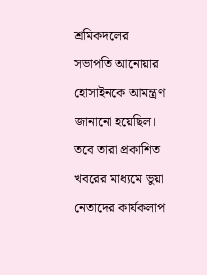শ্রমিকদলের সভাপতি আনোয়ার হোসাইনকে আমন্ত্রণ জানানো হয়েছিল। তবে তারা প্রকাশিত খবরের মাধ্যমে ভুয়া নেতাদের কার্যকলাপ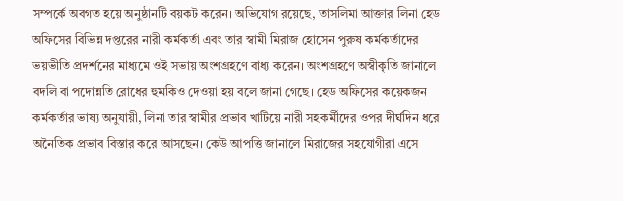সম্পর্কে অবগত হয়ে অনুষ্ঠানটি বয়কট করেন। অভিযোগ রয়েছে, তাসলিমা আক্তার লিনা হেড অফিসের বিভিন্ন দপ্তরের নারী কর্মকর্তা এবং তার স্বামী মিরাজ হোসেন পুরুষ কর্মকর্তাদের ভয়ভীতি প্রদর্শনের মাধ্যমে ওই সভায় অংশগ্রহণে বাধ্য করেন। অংশগ্রহণে অস্বীকৃতি জানালে বদলি বা পদোন্নতি রোধের হুমকিও দেওয়া হয় বলে জানা গেছে। হেড অফিসের কয়েকজন কর্মকর্তার ভাষ্য অনুযায়ী, লিনা তার স্বামীর প্রভাব খাটিয়ে নারী সহকর্মীদের ওপর দীর্ঘদিন ধরে অনৈতিক প্রভাব বিস্তার করে আসছেন। কেউ আপত্তি জানালে মিরাজের সহযোগীরা এসে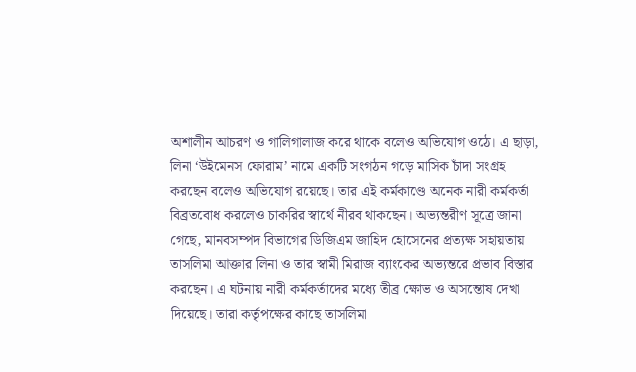অশালীন আচরণ ও গালিগালাজ করে থাকে বলেও অভিযোগ ওঠে। এ ছাড়া, লিনা ‘উইমেনস ফোরাম’ নামে একটি সংগঠন গড়ে মাসিক চাঁদা সংগ্রহ করছেন বলেও অভিযোগ রয়েছে। তার এই কর্মকাণ্ডে অনেক নারী কর্মকর্তা বিব্রতবোধ করলেও চাকরির স্বার্থে নীরব থাকছেন। অভ্যন্তরীণ সূত্রে জানা গেছে, মানবসম্পদ বিভাগের ডিজিএম জাহিদ হোসেনের প্রত্যক্ষ সহায়তায় তাসলিমা আক্তার লিনা ও তার স্বামী মিরাজ ব্যাংকের অভ্যন্তরে প্রভাব বিস্তার করছেন। এ ঘটনায় নারী কর্মকর্তাদের মধ্যে তীব্র ক্ষোভ ও অসন্তোষ দেখা দিয়েছে। তারা কর্তৃপক্ষের কাছে তাসলিমা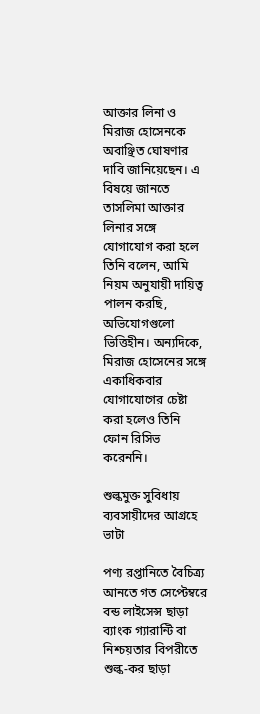আক্তার লিনা ও মিরাজ হোসেনকে অবাঞ্ছিত ঘোষণার দাবি জানিয়েছেন। এ বিষয়ে জানতে তাসলিমা আক্তার লিনার সঙ্গে যোগাযোগ করা হলে তিনি বলেন, আমি নিয়ম অনুযায়ী দায়িত্ব পালন করছি, অভিযোগগুলো ভিত্তিহীন। অন্যদিকে, মিরাজ হোসেনের সঙ্গে একাধিকবার যোগাযোগের চেষ্টা করা হলেও তিনি ফোন রিসিভ করেননি।

শুল্কমুক্ত সুবিধায় ব্যবসায়ীদের আগ্রহে ভাটা

পণ্য রপ্তানিতে বৈচিত্র্য আনতে গত সেপ্টেম্বরে বন্ড লাইসেন্স ছাড়া ব্যাংক গ্যারান্টি বা নিশ্চয়তার বিপরীতে শুল্ক-কর ছাড়া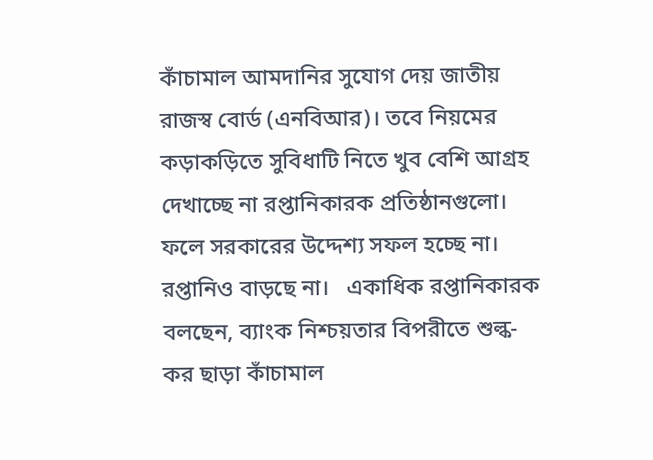কাঁচামাল আমদানির সুযোগ দেয় জাতীয় রাজস্ব বোর্ড (এনবিআর)। তবে নিয়মের কড়াকড়িতে সুবিধাটি নিতে খুব বেশি আগ্রহ দেখাচ্ছে না রপ্তানিকারক প্রতিষ্ঠানগুলো। ফলে সরকারের উদ্দেশ্য সফল হচ্ছে না। রপ্তানিও বাড়ছে না।   একাধিক রপ্তানিকারক বলছেন, ব্যাংক নিশ্চয়তার বিপরীতে শুল্ক-কর ছাড়া কাঁচামাল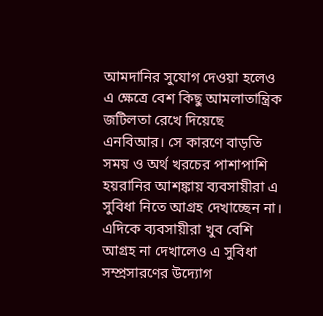আমদানির সুযোগ দেওয়া হলেও এ ক্ষেত্রে বেশ কিছু আমলাতান্ত্রিক জটিলতা রেখে দিয়েছে এনবিআর। সে কারণে বাড়তি সময় ও অর্থ খরচের পাশাপাশি হয়রানির আশঙ্কায় ব্যবসায়ীরা এ সুবিধা নিতে আগ্রহ দেখাচ্ছেন না।   এদিকে ব্যবসায়ীরা খুব বেশি আগ্রহ না দেখালেও এ সুবিধা সম্প্রসারণের উদ্যোগ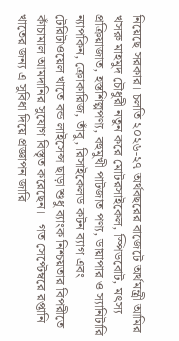নিয়েছে সরকার। চলতি ২০২৬-২৭ অর্থবছরের বাজেটে অর্থমন্ত্রী আমির খসরু মাহমুদ চৌধুরী নতুন করে মোটরসাইকেল, স্পিডবোট, মৎস্য প্রক্রিয়াজাত, হস্তশিল্পপণ্য, বহুমুখী পাটজাত পণ্য, ডায়াপার ও স্যানিটারি ন্যাপকিন, ক্রোকারিজ, তাঁবু, রিসাইকেলড কটন ব্যাগ এবং টেরিটাওয়েল খাতে বন্ড লাইসেন্স ছাড়া শুধু ব্যাংক নিশ্চয়তার বিপরীতে কাঁচামাল আমদানির সুযোগ বিস্তৃত করেছেন।   গত সেপ্টেম্বরে রপ্তানি খাতের জন্য এ সুবিধা দিয়ে প্রজ্ঞাপন জারি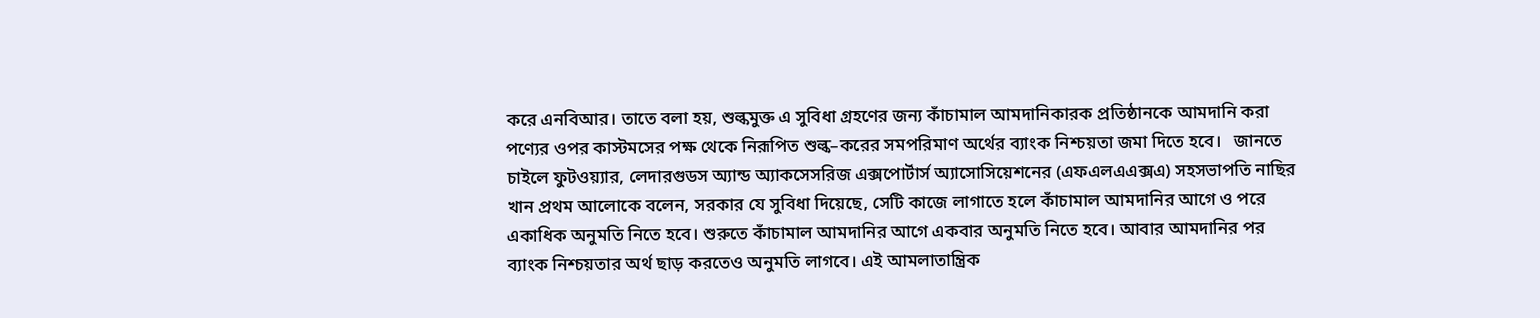করে এনবিআর। তাতে বলা হয়, শুল্কমুক্ত এ সুবিধা গ্রহণের জন্য কাঁচামাল আমদানিকারক প্রতিষ্ঠানকে আমদানি করা পণ্যের ওপর কাস্টমসের পক্ষ থেকে নিরূপিত শুল্ক–করের সমপরিমাণ অর্থের ব্যাংক নিশ্চয়তা জমা দিতে হবে।   জানতে চাইলে ফুটওয়্যার, লেদারগুডস অ্যান্ড অ্যাকসেসরিজ এক্সপোর্টার্স অ্যাসোসিয়েশনের (এফএলএএক্সএ) সহসভাপতি নাছির খান প্রথম আলোকে বলেন, সরকার যে সুবিধা দিয়েছে, সেটি কাজে লাগাতে হলে কাঁচামাল আমদানির আগে ও পরে একাধিক অনুমতি নিতে হবে। শুরুতে কাঁচামাল আমদানির আগে একবার অনুমতি নিতে হবে। আবার আমদানির পর ব্যাংক নিশ্চয়তার অর্থ ছাড় করতেও অনুমতি লাগবে। এই আমলাতান্ত্রিক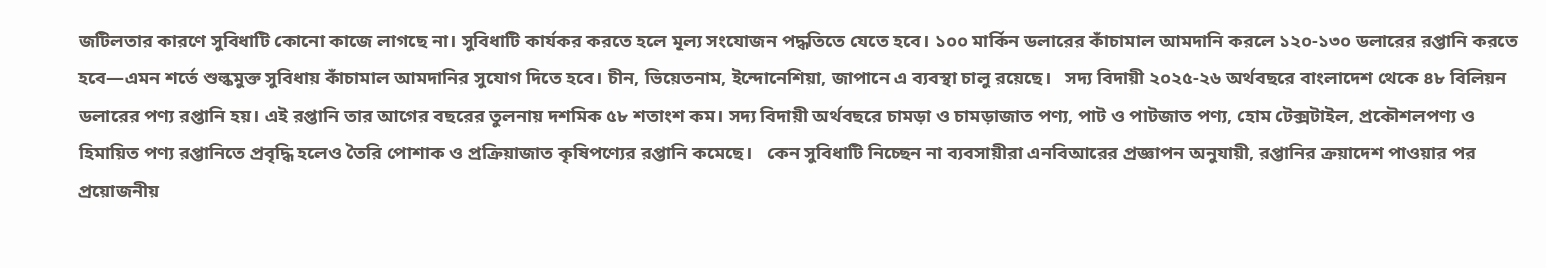জটিলতার কারণে সুবিধাটি কোনো কাজে লাগছে না। সুবিধাটি কার্যকর করতে হলে মূল্য সংযোজন পদ্ধতিতে যেতে হবে। ১০০ মার্কিন ডলারের কাঁচামাল আমদানি করলে ১২০-১৩০ ডলারের রপ্তানি করতে হবে—এমন শর্তে শুল্কমুক্ত সুবিধায় কাঁচামাল আমদানির সুযোগ দিতে হবে। চীন, ভিয়েতনাম, ইন্দোনেশিয়া, জাপানে এ ব্যবস্থা চালু রয়েছে।   সদ্য বিদায়ী ২০২৫-২৬ অর্থবছরে বাংলাদেশ থেকে ৪৮ বিলিয়ন ডলারের পণ্য রপ্তানি হয়। এই রপ্তানি তার আগের বছরের তুলনায় দশমিক ৫৮ শতাংশ কম। সদ্য বিদায়ী অর্থবছরে চামড়া ও চামড়াজাত পণ্য, পাট ও পাটজাত পণ্য, হোম টেক্সটাইল, প্রকৌশলপণ্য ও হিমায়িত পণ্য রপ্তানিতে প্রবৃদ্ধি হলেও তৈরি পোশাক ও প্রক্রিয়াজাত কৃষিপণ্যের রপ্তানি কমেছে।   কেন সুবিধাটি নিচ্ছেন না ব্যবসায়ীরা এনবিআরের প্রজ্ঞাপন অনুযায়ী, রপ্তানির ক্রয়াদেশ পাওয়ার পর প্রয়োজনীয়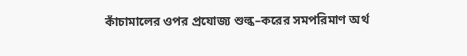কাঁচামালের ওপর প্রযোজ্য শুল্ক–করের সমপরিমাণ অর্থ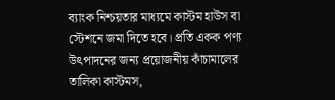ব্যাংক নিশ্চয়তার মাধ্যমে কাস্টম হাউস বা স্টেশনে জমা দিতে হবে। প্রতি একক পণ্য উৎপাদনের জন্য প্রয়োজনীয় কাঁচামালের তালিকা কাস্টমস,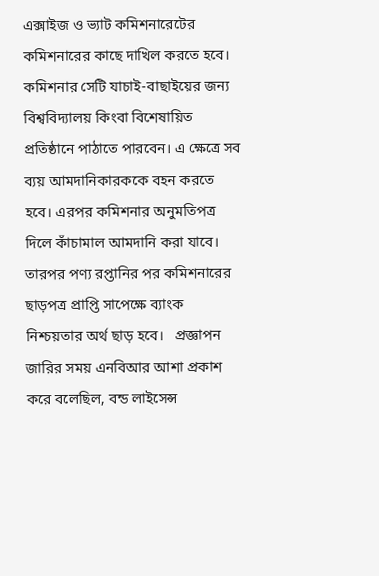এক্সাইজ ও ভ্যাট কমিশনারেটের কমিশনারের কাছে দাখিল করতে হবে। কমিশনার সেটি যাচাই-বাছাইয়ের জন্য বিশ্ববিদ্যালয় কিংবা বিশেষায়িত প্রতিষ্ঠানে পাঠাতে পারবেন। এ ক্ষেত্রে সব ব্যয় আমদানিকারককে বহন করতে হবে। এরপর কমিশনার অনুমতিপত্র দিলে কাঁচামাল আমদানি করা যাবে। তারপর পণ্য রপ্তানির পর কমিশনারের ছাড়পত্র প্রাপ্তি সাপেক্ষে ব্যাংক নিশ্চয়তার অর্থ ছাড় হবে।   প্রজ্ঞাপন জারির সময় এনবিআর আশা প্রকাশ করে বলেছিল, বন্ড লাইসেন্স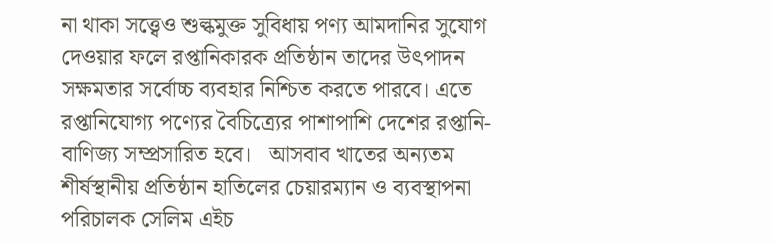না থাকা সত্ত্বেও শুল্কমুক্ত সুবিধায় পণ্য আমদানির সুযোগ দেওয়ার ফলে রপ্তানিকারক প্রতিষ্ঠান তাদের উৎপাদন সক্ষমতার সর্বোচ্চ ব্যবহার নিশ্চিত করতে পারবে। এতে রপ্তানিযোগ্য পণ্যের বৈচিত্র্যের পাশাপাশি দেশের রপ্তানি-বাণিজ্য সম্প্রসারিত হবে।   আসবাব খাতের অন্যতম শীর্ষস্থানীয় প্রতিষ্ঠান হাতিলের চেয়ারম্যান ও ব্যবস্থাপনা পরিচালক সেলিম এইচ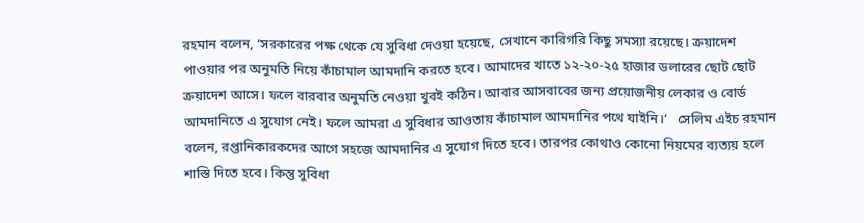রহমান বলেন, ‘সরকারের পক্ষ থেকে যে সুবিধা দেওয়া হয়েছে, সেখানে কারিগরি কিছু সমস্যা রয়েছে। ক্রয়াদেশ পাওয়ার পর অনুমতি নিয়ে কাঁচামাল আমদানি করতে হবে। আমাদের খাতে ১২-২০-২৫ হাজার ডলারের ছোট ছোট ক্রয়াদেশ আসে। ফলে বারবার অনুমতি নেওয়া খুবই কঠিন। আবার আসবাবের জন্য প্রয়োজনীয় লেকার ও বোর্ড আমদানিতে এ সুযোগ নেই। ফলে আমরা এ সুবিধার আওতায় কাঁচামাল আমদানির পথে যাইনি।’   সেলিম এইচ রহমান বলেন, রপ্তানিকারকদের আগে সহজে আমদানির এ সুযোগ দিতে হবে। তারপর কোথাও কোনো নিয়মের ব্যত্যয় হলে শাস্তি দিতে হবে। কিন্তু সুবিধা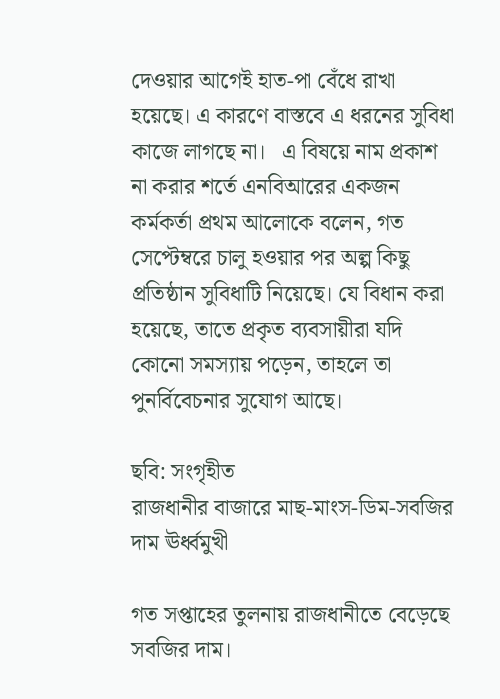দেওয়ার আগেই হাত-পা বেঁধে রাখা হয়েছে। এ কারণে বাস্তবে এ ধরনের সুবিধা কাজে লাগছে না।   এ বিষয়ে নাম প্রকাশ না করার শর্তে এনবিআরের একজন কর্মকর্তা প্রথম আলোকে বলেন, গত সেপ্টেম্বরে চালু হওয়ার পর অল্প কিছু প্রতিষ্ঠান সুবিধাটি নিয়েছে। যে বিধান করা হয়েছে, তাতে প্রকৃত ব্যবসায়ীরা যদি কোনো সমস্যায় পড়েন, তাহলে তা পুনর্বিবেচনার সুযোগ আছে।

ছবি: সংগৃহীত
রাজধানীর বাজারে মাছ-মাংস-ডিম-সবজির দাম ঊর্ধ্বমুখী

গত সপ্তাহের তুলনায় রাজধানীতে বেড়েছে সবজির দাম।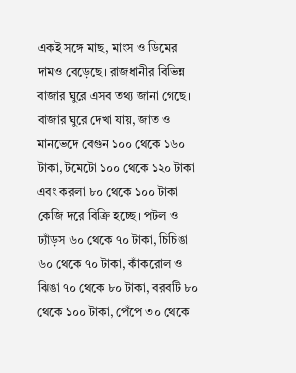একই সঙ্গে মাছ, মাংস ও ডিমের দামও বেড়েছে। রাজধানীর বিভিন্ন বাজার ঘুরে এসব তথ্য জানা গেছে।    বাজার ঘুরে দেখা যায়, জাত ও মানভেদে বেগুন ১০০ থেকে ১৬০ টাকা, টমেটো ১০০ থেকে ১২০ টাকা এবং করলা ৮০ থেকে ১০০ টাকা কেজি দরে বিক্রি হচ্ছে। পটল ও ঢ্যাঁড়স ৬০ থেকে ৭০ টাকা, চিচিঙা ৬০ থেকে ৭০ টাকা, কাঁকরোল ও ঝিঙা ৭০ থেকে ৮০ টাকা, বরবটি ৮০ থেকে ১০০ টাকা, পেঁপে ৩০ থেকে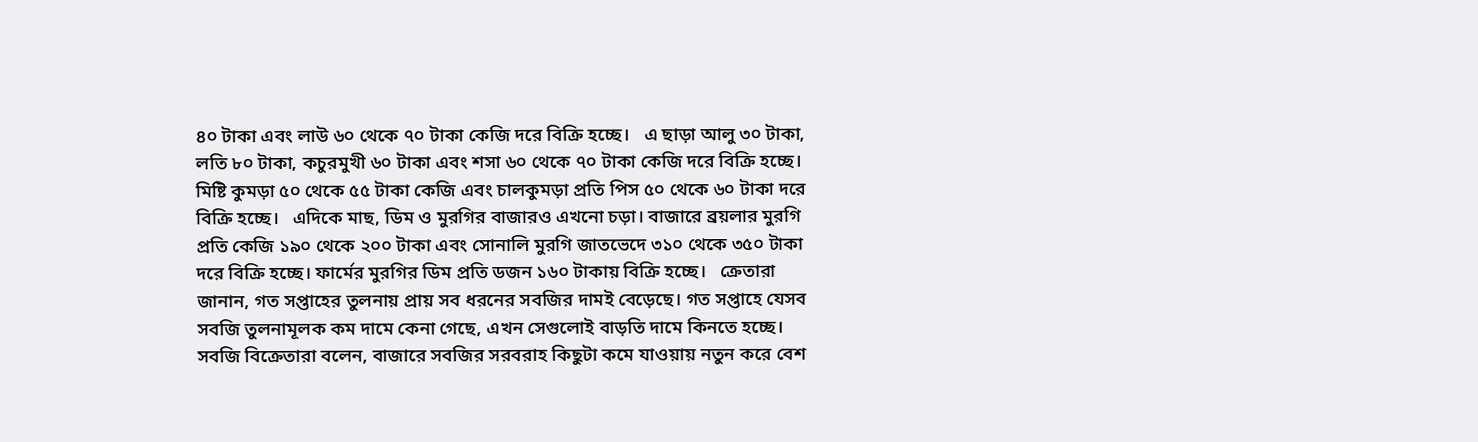৪০ টাকা এবং লাউ ৬০ থেকে ৭০ টাকা কেজি দরে বিক্রি হচ্ছে।   এ ছাড়া আলু ৩০ টাকা, লতি ৮০ টাকা, কচুরমুখী ৬০ টাকা এবং শসা ৬০ থেকে ৭০ টাকা কেজি দরে বিক্রি হচ্ছে। মিষ্টি কুমড়া ৫০ থেকে ৫৫ টাকা কেজি এবং চালকুমড়া প্রতি পিস ৫০ থেকে ৬০ টাকা দরে বিক্রি হচ্ছে।   এদিকে মাছ, ডিম ও মুরগির বাজারও এখনো চড়া। বাজারে ব্রয়লার মুরগি প্রতি কেজি ১৯০ থেকে ২০০ টাকা এবং সোনালি মুরগি জাতভেদে ৩১০ থেকে ৩৫০ টাকা দরে বিক্রি হচ্ছে। ফার্মের মুরগির ডিম প্রতি ডজন ১৬০ টাকায় বিক্রি হচ্ছে।   ক্রেতারা জানান, গত সপ্তাহের তুলনায় প্রায় সব ধরনের সবজির দামই বেড়েছে। গত সপ্তাহে যেসব সবজি তুলনামূলক কম দামে কেনা গেছে, এখন সেগুলোই বাড়তি দামে কিনতে হচ্ছে।   সবজি বিক্রেতারা বলেন, বাজারে সবজির সরবরাহ কিছুটা কমে যাওয়ায় নতুন করে বেশ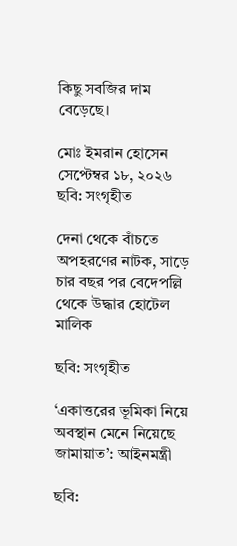কিছু সবজির দাম বেড়েছে।

মোঃ ইমরান হোসেন সেপ্টেম্বর ১৮, ২০২৬
ছবি: সংগৃহীত

দেনা থেকে বাঁচতে অপহরণের নাটক, সাড়ে চার বছর পর বেদেপল্লি থেকে উদ্ধার হোটেল মালিক

ছবি: সংগৃহীত

‘একাত্তরের ভূমিকা নিয়ে অবস্থান মেনে নিয়েছে জামায়াত’: আইনমন্ত্রী

ছবি: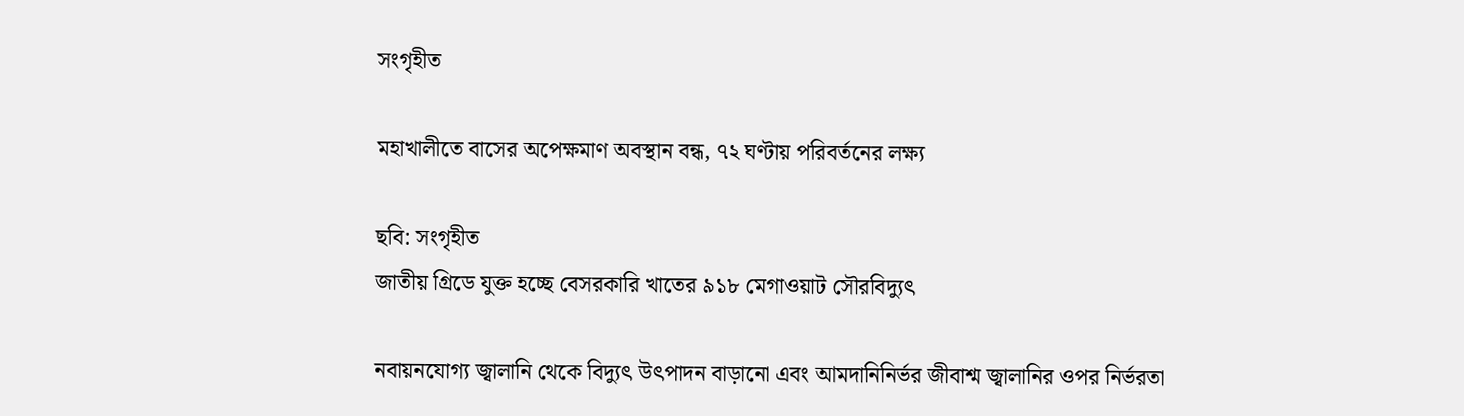সংগৃহীত

মহাখালীতে বাসের অপেক্ষমাণ অবস্থান বন্ধ, ৭২ ঘণ্টায় পরিবর্তনের লক্ষ্য

ছবি: সংগৃহীত
জাতীয় গ্রিডে যুক্ত হচ্ছে বেসরকারি খাতের ৯১৮ মেগাওয়াট সৌরবিদ্যুৎ

নবায়নযোগ্য জ্বালানি থেকে বিদ্যুৎ উৎপাদন বাড়ানো এবং আমদানিনির্ভর জীবাশ্ম জ্বালানির ওপর নির্ভরতা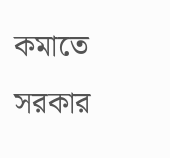কমাতে সরকার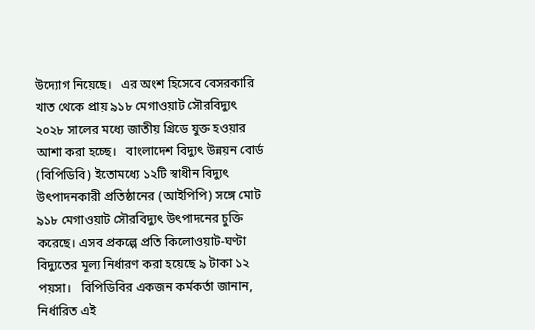উদ্যোগ নিয়েছে।   এর অংশ হিসেবে বেসরকারি খাত থেকে প্রায় ৯১৮ মেগাওয়াট সৌরবিদ্যুৎ ২০২৮ সালের মধ্যে জাতীয় গ্রিডে যুক্ত হওয়ার আশা করা হচ্ছে।   বাংলাদেশ বিদ্যুৎ উন্নয়ন বোর্ড (বিপিডিবি) ইতোমধ্যে ১২টি স্বাধীন বিদ্যুৎ উৎপাদনকারী প্রতিষ্ঠানের (আইপিপি) সঙ্গে মোট ৯১৮ মেগাওয়াট সৌরবিদ্যুৎ উৎপাদনের চুক্তি করেছে। এসব প্রকল্পে প্রতি কিলোওয়াট-ঘণ্টা বিদ্যুতের মূল্য নির্ধারণ করা হয়েছে ৯ টাকা ১২ পয়সা।   বিপিডিবির একজন কর্মকর্তা জানান, নির্ধারিত এই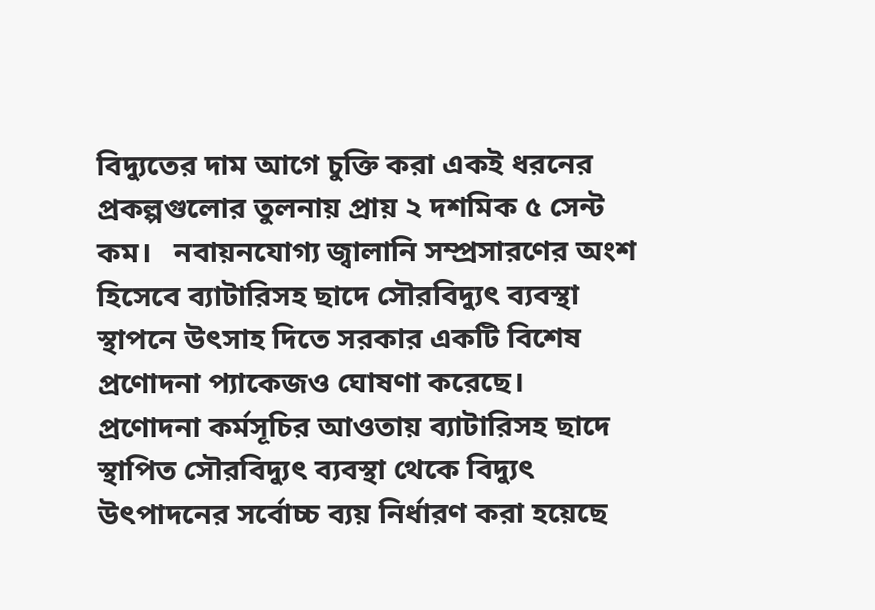বিদ্যুতের দাম আগে চুক্তি করা একই ধরনের প্রকল্পগুলোর তুলনায় প্রায় ২ দশমিক ৫ সেন্ট কম।   নবায়নযোগ্য জ্বালানি সম্প্রসারণের অংশ হিসেবে ব্যাটারিসহ ছাদে সৌরবিদ্যুৎ ব্যবস্থা স্থাপনে উৎসাহ দিতে সরকার একটি বিশেষ প্রণোদনা প্যাকেজও ঘোষণা করেছে।   প্রণোদনা কর্মসূচির আওতায় ব্যাটারিসহ ছাদে স্থাপিত সৌরবিদ্যুৎ ব্যবস্থা থেকে বিদ্যুৎ উৎপাদনের সর্বোচ্চ ব্যয় নির্ধারণ করা হয়েছে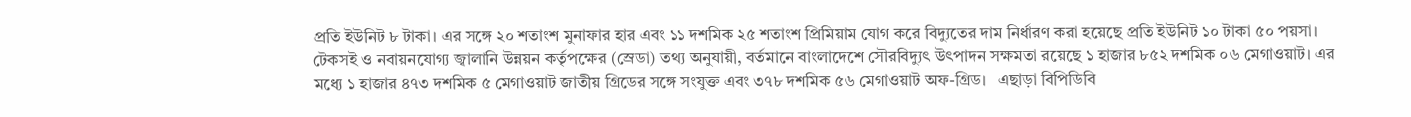প্রতি ইউনিট ৮ টাকা। এর সঙ্গে ২০ শতাংশ মুনাফার হার এবং ১১ দশমিক ২৫ শতাংশ প্রিমিয়াম যোগ করে বিদ্যুতের দাম নির্ধারণ করা হয়েছে প্রতি ইউনিট ১০ টাকা ৫০ পয়সা।   টেকসই ও নবায়নযোগ্য জ্বালানি উন্নয়ন কর্তৃপক্ষের (স্রেডা) তথ্য অনুযায়ী, বর্তমানে বাংলাদেশে সৌরবিদ্যুৎ উৎপাদন সক্ষমতা রয়েছে ১ হাজার ৮৫২ দশমিক ০৬ মেগাওয়াট। এর মধ্যে ১ হাজার ৪৭৩ দশমিক ৫ মেগাওয়াট জাতীয় গ্রিডের সঙ্গে সংযুক্ত এবং ৩৭৮ দশমিক ৫৬ মেগাওয়াট অফ-গ্রিড।   এছাড়া বিপিডিবি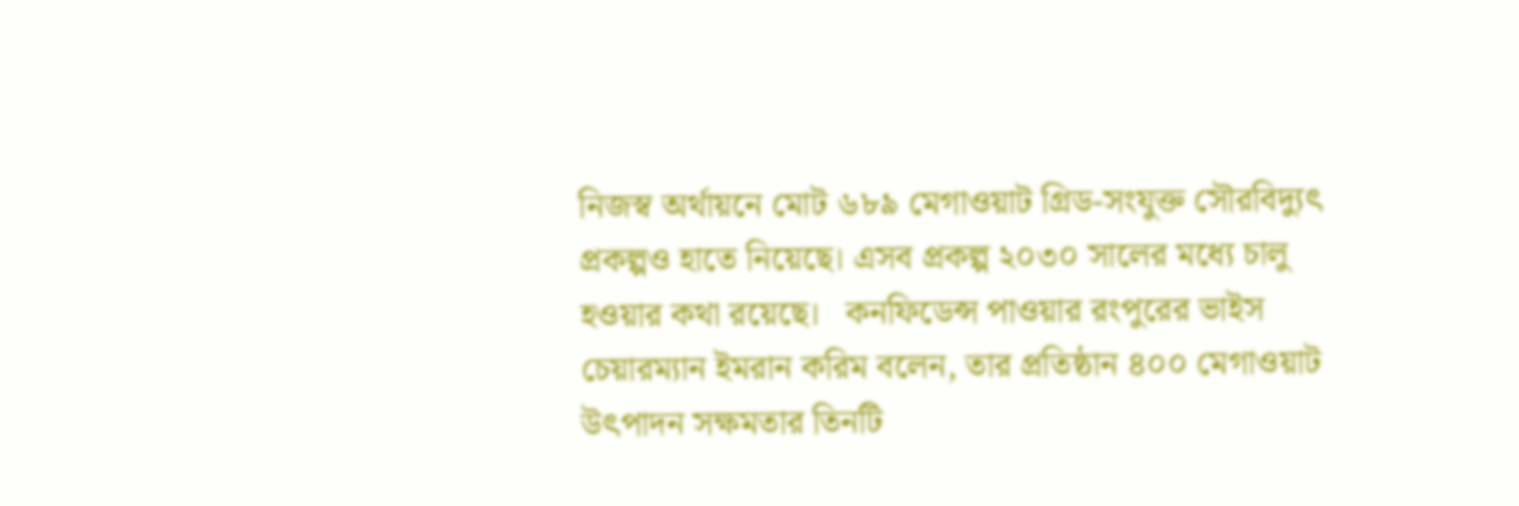নিজস্ব অর্থায়নে মোট ৬৮৯ মেগাওয়াট গ্রিড-সংযুক্ত সৌরবিদ্যুৎ প্রকল্পও হাতে নিয়েছে। এসব প্রকল্প ২০৩০ সালের মধ্যে চালু হওয়ার কথা রয়েছে।   কনফিডেন্স পাওয়ার রংপুরের ভাইস চেয়ারম্যান ইমরান করিম বলেন, তার প্রতিষ্ঠান ৪০০ মেগাওয়াট উৎপাদন সক্ষমতার তিনটি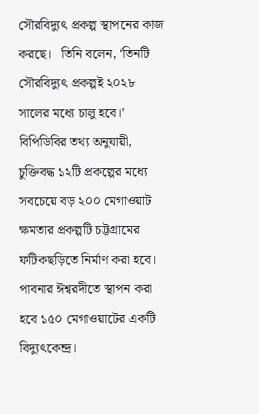সৌরবিদ্যুৎ প্রকল্প স্থাপনের কাজ করছে।   তিনি বলেন, ‘তিনটি সৌরবিদ্যুৎ প্রকল্পই ২০২৮ সালের মধ্যে চালু হবে।’   বিপিডিবির তথ্য অনুযায়ী, চুক্তিবদ্ধ ১২টি প্রকল্পের মধ্যে সবচেয়ে বড় ২০০ মেগাওয়াট ক্ষমতার প্রকল্পটি চট্টগ্রামের ফটিকছড়িতে নির্মাণ করা হবে। পাবনার ঈশ্বরদীতে স্থাপন করা হবে ১৫০ মেগাওয়াটের একটি বিদ্যুৎকেন্দ্র।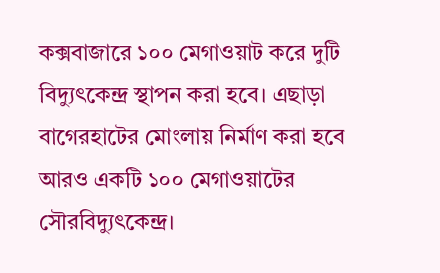কক্সবাজারে ১০০ মেগাওয়াট করে দুটি বিদ্যুৎকেন্দ্র স্থাপন করা হবে। এছাড়া বাগেরহাটের মোংলায় নির্মাণ করা হবে আরও একটি ১০০ মেগাওয়াটের সৌরবিদ্যুৎকেন্দ্র।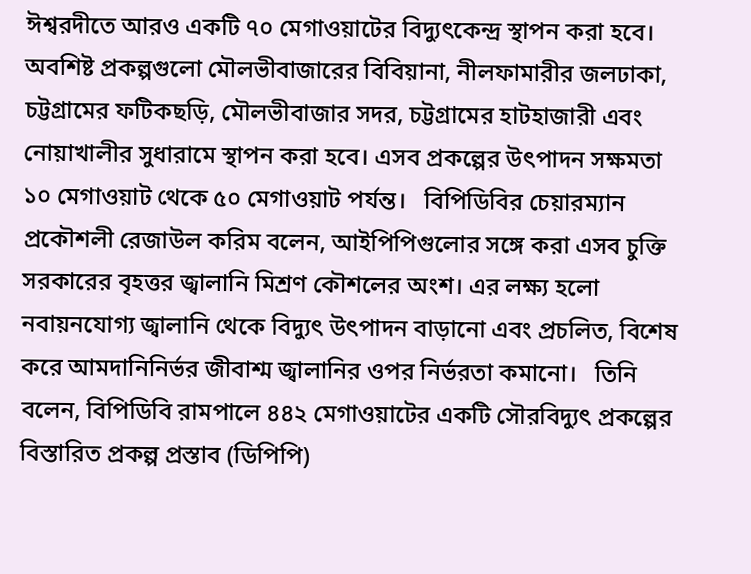ঈশ্বরদীতে আরও একটি ৭০ মেগাওয়াটের বিদ্যুৎকেন্দ্র স্থাপন করা হবে।   অবশিষ্ট প্রকল্পগুলো মৌলভীবাজারের বিবিয়ানা, নীলফামারীর জলঢাকা, চট্টগ্রামের ফটিকছড়ি, মৌলভীবাজার সদর, চট্টগ্রামের হাটহাজারী এবং নোয়াখালীর সুধারামে স্থাপন করা হবে। এসব প্রকল্পের উৎপাদন সক্ষমতা ১০ মেগাওয়াট থেকে ৫০ মেগাওয়াট পর্যন্ত।   বিপিডিবির চেয়ারম্যান প্রকৌশলী রেজাউল করিম বলেন, আইপিপিগুলোর সঙ্গে করা এসব চুক্তি সরকারের বৃহত্তর জ্বালানি মিশ্রণ কৌশলের অংশ। এর লক্ষ্য হলো নবায়নযোগ্য জ্বালানি থেকে বিদ্যুৎ উৎপাদন বাড়ানো এবং প্রচলিত, বিশেষ করে আমদানিনির্ভর জীবাশ্ম জ্বালানির ওপর নির্ভরতা কমানো।   তিনি বলেন, বিপিডিবি রামপালে ৪৪২ মেগাওয়াটের একটি সৌরবিদ্যুৎ প্রকল্পের বিস্তারিত প্রকল্প প্রস্তাব (ডিপিপি)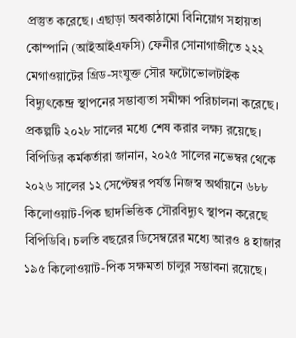প্রস্তুত করেছে। এছাড়া অবকাঠামো বিনিয়োগ সহায়তা কোম্পানি (আইআইএফসি) ফেনীর সোনাগাজীতে ২২২ মেগাওয়াটের গ্রিড-সংযুক্ত সৌর ফটোভোলটাইক বিদ্যুৎকেন্দ্র স্থাপনের সম্ভাব্যতা সমীক্ষা পরিচালনা করেছে। প্রকল্পটি ২০২৮ সালের মধ্যে শেষ করার লক্ষ্য রয়েছে।   বিপিডির কর্মকর্তারা জানান, ২০২৫ সালের নভেম্বর থেকে ২০২৬ সালের ১২ সেপ্টেম্বর পর্যন্ত নিজস্ব অর্থায়নে ৬৮৮ কিলোওয়াট-পিক ছাদভিত্তিক সৌরবিদ্যুৎ স্থাপন করেছে বিপিডিবি। চলতি বছরের ডিসেম্বরের মধ্যে আরও ৪ হাজার ১৯৫ কিলোওয়াট-পিক সক্ষমতা চালুর সম্ভাবনা রয়েছে।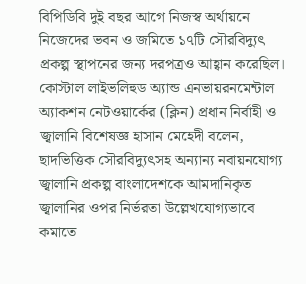বিপিডিবি দুই বছর আগে নিজস্ব অর্থায়নে নিজেদের ভবন ও জমিতে ১৭টি সৌরবিদ্যুৎ প্রকল্প স্থাপনের জন্য দরপত্রও আহ্বান করেছিল।   কোস্টাল লাইভলিহুড অ্যান্ড এনভায়রনমেন্টাল অ্যাকশন নেটওয়ার্কের (ক্লিন) প্রধান নির্বাহী ও জ্বালানি বিশেষজ্ঞ হাসান মেহেদী বলেন, ছাদভিত্তিক সৌরবিদ্যুৎসহ অন্যান্য নবায়নযোগ্য জ্বালানি প্রকল্প বাংলাদেশকে আমদানিকৃত জ্বালানির ওপর নির্ভরতা উল্লেখযোগ্যভাবে কমাতে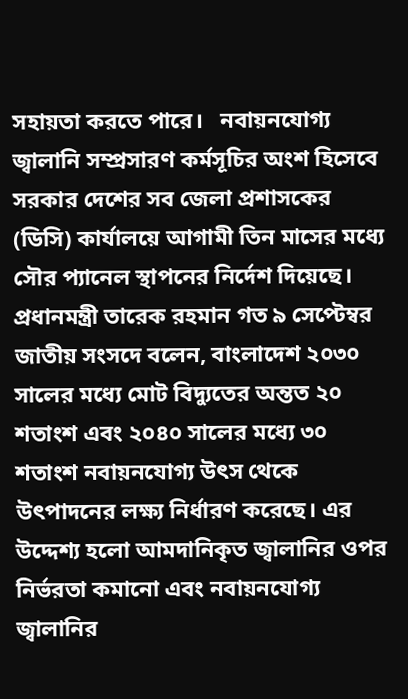সহায়তা করতে পারে।   নবায়নযোগ্য জ্বালানি সম্প্রসারণ কর্মসূচির অংশ হিসেবে সরকার দেশের সব জেলা প্রশাসকের (ডিসি) কার্যালয়ে আগামী তিন মাসের মধ্যে সৌর প্যানেল স্থাপনের নির্দেশ দিয়েছে।   প্রধানমন্ত্রী তারেক রহমান গত ৯ সেপ্টেম্বর জাতীয় সংসদে বলেন, বাংলাদেশ ২০৩০ সালের মধ্যে মোট বিদ্যুতের অন্তত ২০ শতাংশ এবং ২০৪০ সালের মধ্যে ৩০ শতাংশ নবায়নযোগ্য উৎস থেকে উৎপাদনের লক্ষ্য নির্ধারণ করেছে। এর উদ্দেশ্য হলো আমদানিকৃত জ্বালানির ওপর নির্ভরতা কমানো এবং নবায়নযোগ্য জ্বালানির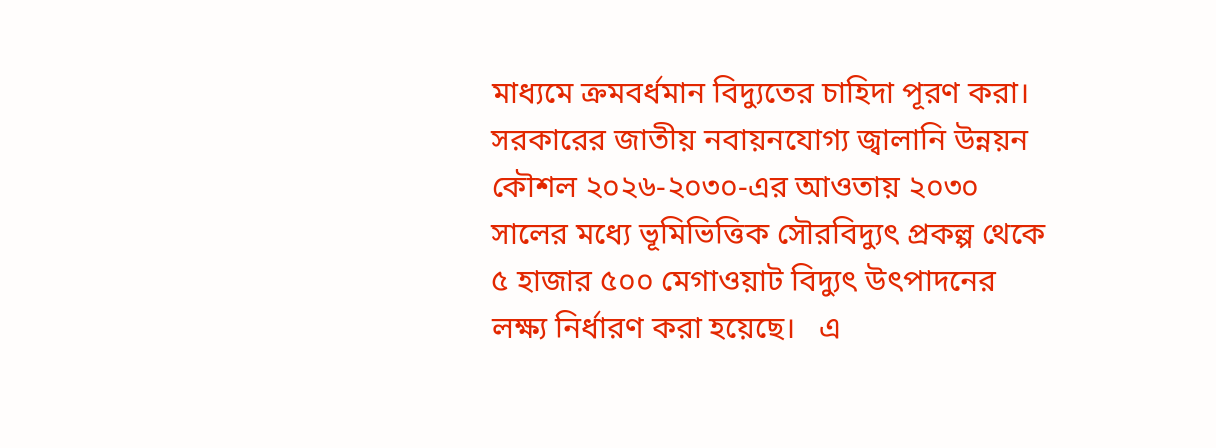মাধ্যমে ক্রমবর্ধমান বিদ্যুতের চাহিদা পূরণ করা।   সরকারের জাতীয় নবায়নযোগ্য জ্বালানি উন্নয়ন কৌশল ২০২৬-২০৩০-এর আওতায় ২০৩০ সালের মধ্যে ভূমিভিত্তিক সৌরবিদ্যুৎ প্রকল্প থেকে ৫ হাজার ৫০০ মেগাওয়াট বিদ্যুৎ উৎপাদনের লক্ষ্য নির্ধারণ করা হয়েছে।   এ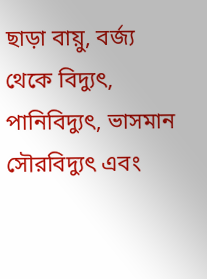ছাড়া বায়ু, বর্জ্য থেকে বিদ্যুৎ, পানিবিদ্যুৎ, ভাসমান সৌরবিদ্যুৎ এবং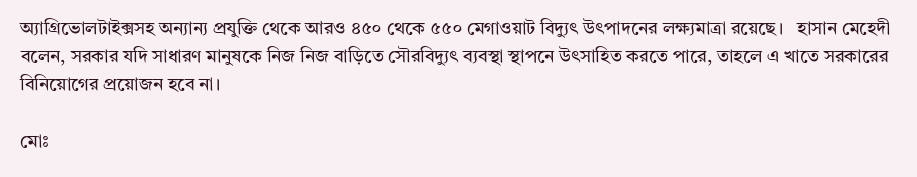অ্যাগ্রিভোলটাইক্সসহ অন্যান্য প্রযুক্তি থেকে আরও ৪৫০ থেকে ৫৫০ মেগাওয়াট বিদ্যুৎ উৎপাদনের লক্ষ্যমাত্রা রয়েছে।   হাসান মেহেদী বলেন, সরকার যদি সাধারণ মানুষকে নিজ নিজ বাড়িতে সৌরবিদ্যুৎ ব্যবস্থা স্থাপনে উৎসাহিত করতে পারে, তাহলে এ খাতে সরকারের বিনিয়োগের প্রয়োজন হবে না।

মোঃ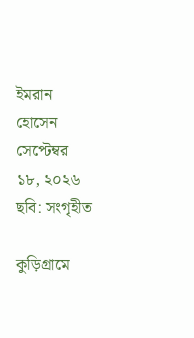ইমরান হোসেন সেপ্টেম্বর ১৮, ২০২৬
ছবি: সংগৃহীত

কুড়িগ্রামে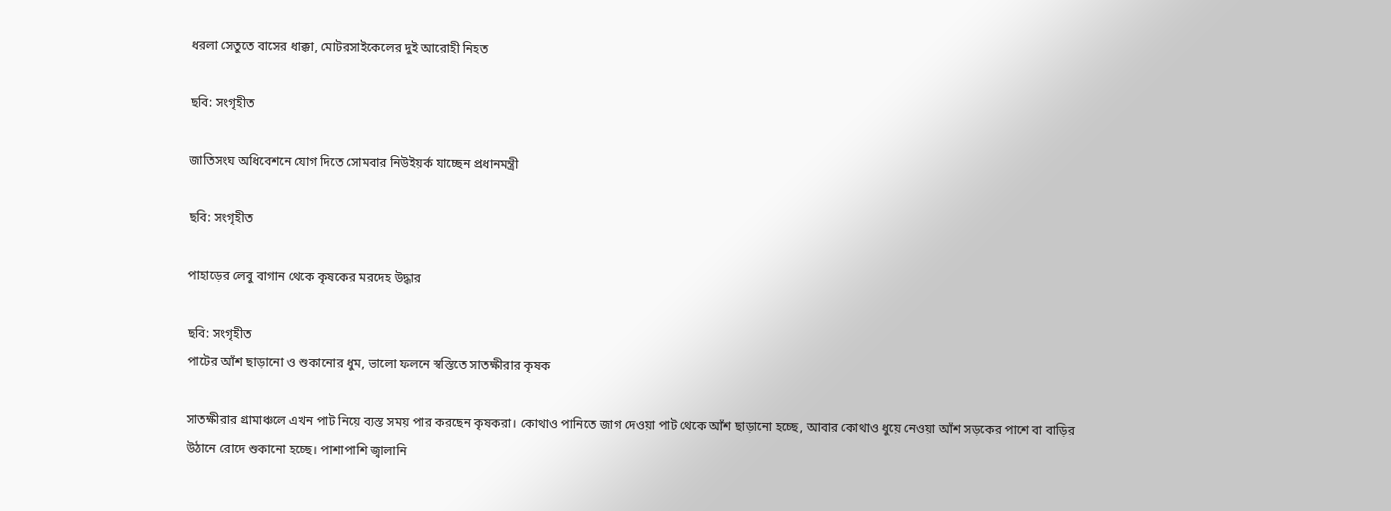ধরলা সেতুতে বাসের ধাক্কা, মোটরসাইকেলের দুই আরোহী নিহত

ছবি: সংগৃহীত

জাতিসংঘ অধিবেশনে যোগ দিতে সোমবার নিউইয়র্ক যাচ্ছেন প্রধানমন্ত্রী

ছবি: সংগৃহীত

পাহাড়ের লেবু বাগান থেকে কৃষকের মরদেহ উদ্ধার

ছবি: সংগৃহীত
পাটের আঁশ ছাড়ানো ও শুকানোর ধুম, ভালো ফলনে স্বস্তিতে সাতক্ষীরার কৃষক

সাতক্ষীরার গ্রামাঞ্চলে এখন পাট নিয়ে ব্যস্ত সময় পার করছেন কৃষকরা। কোথাও পানিতে জাগ দেওয়া পাট থেকে আঁশ ছাড়ানো হচ্ছে, আবার কোথাও ধুয়ে নেওয়া আঁশ সড়কের পাশে বা বাড়ির উঠানে রোদে শুকানো হচ্ছে। পাশাপাশি জ্বালানি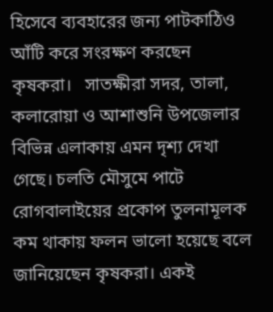হিসেবে ব্যবহারের জন্য পাটকাঠিও আঁটি করে সংরক্ষণ করছেন কৃষকরা।   সাতক্ষীরা সদর, তালা, কলারোয়া ও আশাশুনি উপজেলার বিভিন্ন এলাকায় এমন দৃশ্য দেখা গেছে। চলতি মৌসুমে পাটে রোগবালাইয়ের প্রকোপ তুলনামূলক কম থাকায় ফলন ভালো হয়েছে বলে জানিয়েছেন কৃষকরা। একই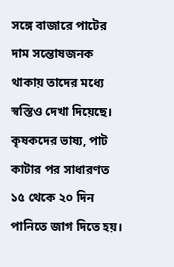সঙ্গে বাজারে পাটের দাম সন্তোষজনক থাকায় তাদের মধ্যে স্বস্তিও দেখা দিয়েছে।   কৃষকদের ভাষ্য, পাট কাটার পর সাধারণত ১৫ থেকে ২০ দিন পানিতে জাগ দিতে হয়।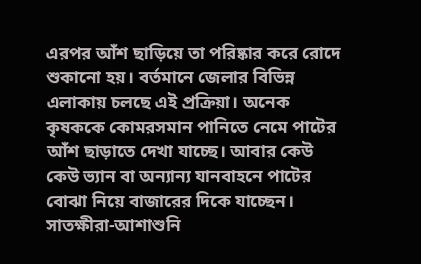এরপর আঁশ ছাড়িয়ে তা পরিষ্কার করে রোদে শুকানো হয়। বর্তমানে জেলার বিভিন্ন এলাকায় চলছে এই প্রক্রিয়া। অনেক কৃষককে কোমরসমান পানিতে নেমে পাটের আঁশ ছাড়াতে দেখা যাচ্ছে। আবার কেউ কেউ ভ্যান বা অন্যান্য যানবাহনে পাটের বোঝা নিয়ে বাজারের দিকে যাচ্ছেন।   সাতক্ষীরা-আশাশুনি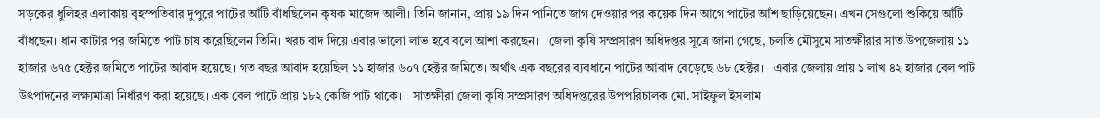সড়কের ধুলিহর এলাকায় বৃহস্পতিবার দুপুরে পাটের আঁটি বাঁধছিলেন কৃষক মাজেদ আলী। তিনি জানান, প্রায় ১৯ দিন পানিতে জাগ দেওয়ার পর কয়েক দিন আগে পাটের আঁশ ছাড়িয়েছেন। এখন সেগুলো শুকিয়ে আঁটি বাঁধছেন। ধান কাটার পর জমিতে পাট চাষ করেছিলেন তিনি। খরচ বাদ দিয়ে এবার ভালো লাভ হবে বলে আশা করছেন।   জেলা কৃষি সম্প্রসারণ অধিদপ্তর সূত্রে জানা গেছে, চলতি মৌসুমে সাতক্ষীরার সাত উপজেলায় ১১ হাজার ৬৭৫ হেক্টর জমিতে পাটের আবাদ হয়েছে। গত বছর আবাদ হয়েছিল ১১ হাজার ৬০৭ হেক্টর জমিতে। অর্থাৎ এক বছরের ব্যবধানে পাটের আবাদ বেড়েছে ৬৮ হেক্টর।   এবার জেলায় প্রায় ১ লাখ ৪২ হাজার বেল পাট উৎপাদনের লক্ষ্যমাত্রা নির্ধারণ করা হয়েছে। এক বেল পাটে প্রায় ১৮২ কেজি পাট থাকে।   সাতক্ষীরা জেলা কৃষি সম্প্রসারণ অধিদপ্তরের উপপরিচালক মো. সাইফুল ইসলাম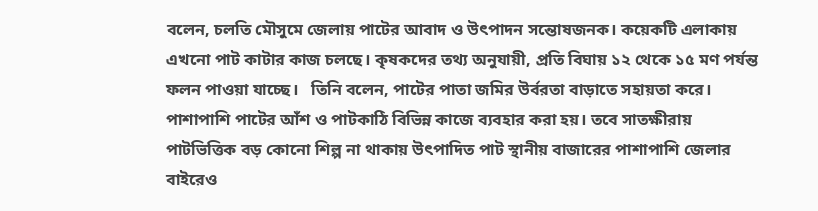বলেন, চলতি মৌসুমে জেলায় পাটের আবাদ ও উৎপাদন সন্তোষজনক। কয়েকটি এলাকায় এখনো পাট কাটার কাজ চলছে। কৃষকদের তথ্য অনুযায়ী, প্রতি বিঘায় ১২ থেকে ১৫ মণ পর্যন্ত ফলন পাওয়া যাচ্ছে।   তিনি বলেন, পাটের পাতা জমির উর্বরতা বাড়াতে সহায়তা করে। পাশাপাশি পাটের আঁশ ও পাটকাঠি বিভিন্ন কাজে ব্যবহার করা হয়। তবে সাতক্ষীরায় পাটভিত্তিক বড় কোনো শিল্প না থাকায় উৎপাদিত পাট স্থানীয় বাজারের পাশাপাশি জেলার বাইরেও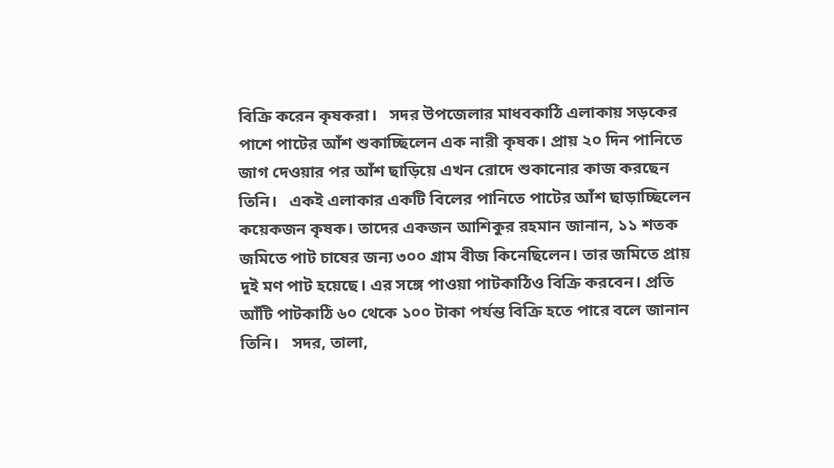বিক্রি করেন কৃষকরা।   সদর উপজেলার মাধবকাঠি এলাকায় সড়কের পাশে পাটের আঁশ শুকাচ্ছিলেন এক নারী কৃষক। প্রায় ২০ দিন পানিতে জাগ দেওয়ার পর আঁশ ছাড়িয়ে এখন রোদে শুকানোর কাজ করছেন তিনি।   একই এলাকার একটি বিলের পানিতে পাটের আঁশ ছাড়াচ্ছিলেন কয়েকজন কৃষক। তাদের একজন আশিকুর রহমান জানান, ১১ শতক জমিতে পাট চাষের জন্য ৩০০ গ্রাম বীজ কিনেছিলেন। তার জমিতে প্রায় দুই মণ পাট হয়েছে। এর সঙ্গে পাওয়া পাটকাঠিও বিক্রি করবেন। প্রতি আঁটি পাটকাঠি ৬০ থেকে ১০০ টাকা পর্যন্ত বিক্রি হতে পারে বলে জানান তিনি।   সদর, তালা,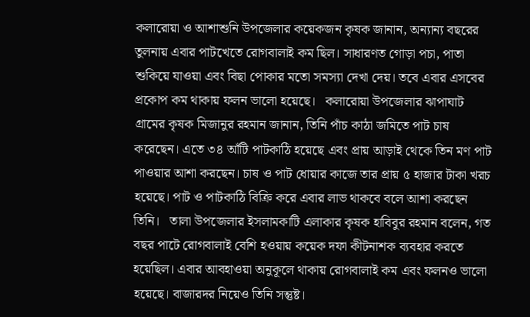কলারোয়া ও আশাশুনি উপজেলার কয়েকজন কৃষক জানান, অন্যান্য বছরের তুলনায় এবার পাটখেতে রোগবালাই কম ছিল। সাধারণত গোড়া পচা, পাতা শুকিয়ে যাওয়া এবং বিছা পোকার মতো সমস্যা দেখা দেয়। তবে এবার এসবের প্রকোপ কম থাকায় ফলন ভালো হয়েছে।   কলারোয়া উপজেলার ঝাপাঘাট গ্রামের কৃষক মিজানুর রহমান জানান, তিনি পাঁচ কাঠা জমিতে পাট চাষ করেছেন। এতে ৩৪ আঁটি পাটকাঠি হয়েছে এবং প্রায় আড়াই থেকে তিন মণ পাট পাওয়ার আশা করছেন। চাষ ও পাট ধোয়ার কাজে তার প্রায় ৫ হাজার টাকা খরচ হয়েছে। পাট ও পাটকাঠি বিক্রি করে এবার লাভ থাকবে বলে আশা করছেন তিনি।   তালা উপজেলার ইসলামকাটি এলাকার কৃষক হাবিবুর রহমান বলেন, গত বছর পাটে রোগবালাই বেশি হওয়ায় কয়েক দফা কীটনাশক ব্যবহার করতে হয়েছিল। এবার আবহাওয়া অনুকূলে থাকায় রোগবালাই কম এবং ফলনও ভালো হয়েছে। বাজারদর নিয়েও তিনি সন্তুষ্ট।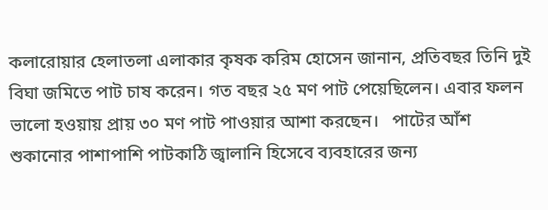কলারোয়ার হেলাতলা এলাকার কৃষক করিম হোসেন জানান, প্রতিবছর তিনি দুই বিঘা জমিতে পাট চাষ করেন। গত বছর ২৫ মণ পাট পেয়েছিলেন। এবার ফলন ভালো হওয়ায় প্রায় ৩০ মণ পাট পাওয়ার আশা করছেন।   পাটের আঁশ শুকানোর পাশাপাশি পাটকাঠি জ্বালানি হিসেবে ব্যবহারের জন্য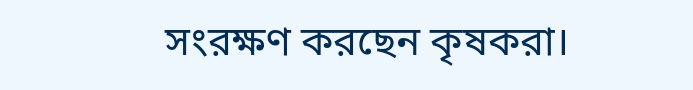সংরক্ষণ করছেন কৃষকরা।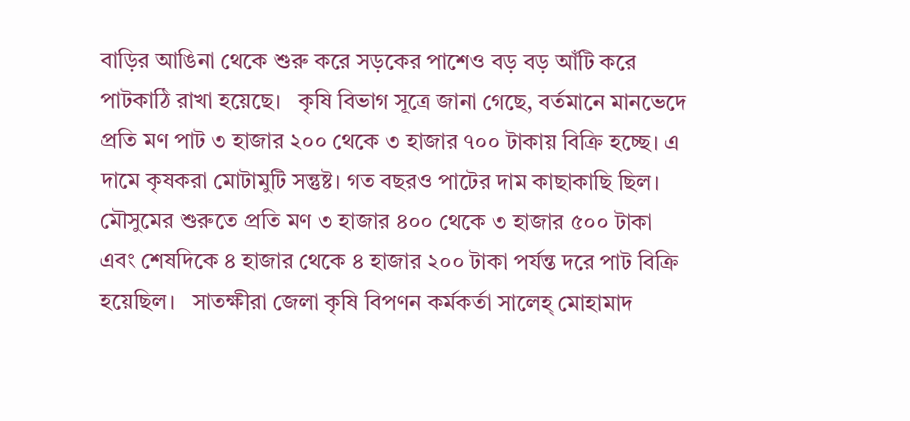বাড়ির আঙিনা থেকে শুরু করে সড়কের পাশেও বড় বড় আঁটি করে পাটকাঠি রাখা হয়েছে।   কৃষি বিভাগ সূত্রে জানা গেছে, বর্তমানে মানভেদে প্রতি মণ পাট ৩ হাজার ২০০ থেকে ৩ হাজার ৭০০ টাকায় বিক্রি হচ্ছে। এ দামে কৃষকরা মোটামুটি সন্তুষ্ট। গত বছরও পাটের দাম কাছাকাছি ছিল। মৌসুমের শুরুতে প্রতি মণ ৩ হাজার ৪০০ থেকে ৩ হাজার ৫০০ টাকা এবং শেষদিকে ৪ হাজার থেকে ৪ হাজার ২০০ টাকা পর্যন্ত দরে পাট বিক্রি হয়েছিল।   সাতক্ষীরা জেলা কৃষি বিপণন কর্মকর্তা সালেহ্ মোহামাদ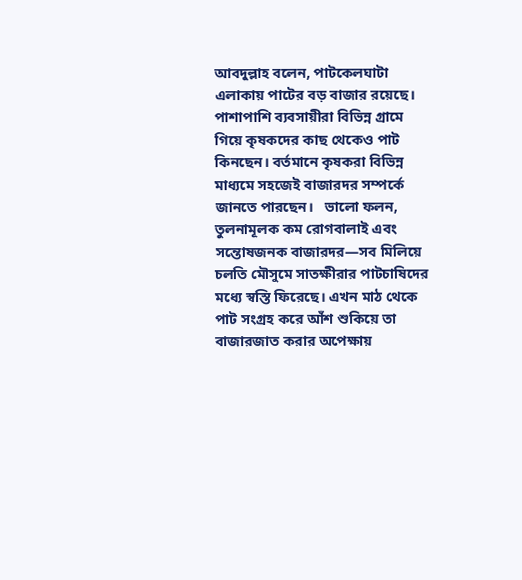আবদুল্লাহ বলেন, পাটকেলঘাটা এলাকায় পাটের বড় বাজার রয়েছে। পাশাপাশি ব্যবসায়ীরা বিভিন্ন গ্রামে গিয়ে কৃষকদের কাছ থেকেও পাট কিনছেন। বর্তমানে কৃষকরা বিভিন্ন মাধ্যমে সহজেই বাজারদর সম্পর্কে জানতে পারছেন।   ভালো ফলন, তুলনামূলক কম রোগবালাই এবং সন্তোষজনক বাজারদর—সব মিলিয়ে চলতি মৌসুমে সাতক্ষীরার পাটচাষিদের মধ্যে স্বস্তি ফিরেছে। এখন মাঠ থেকে পাট সংগ্রহ করে আঁশ শুকিয়ে তা বাজারজাত করার অপেক্ষায়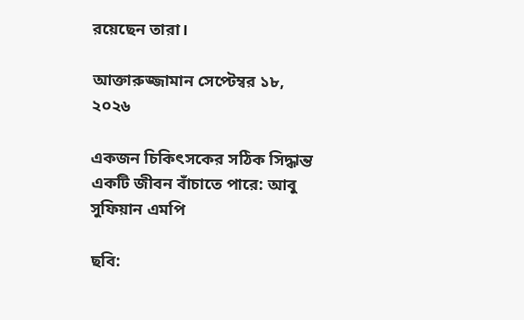রয়েছেন তারা।

আক্তারুজ্জামান সেপ্টেম্বর ১৮, ২০২৬

একজন চিকিৎসকের সঠিক সিদ্ধান্ত একটি জীবন বাঁচাতে পারে: আবু সুফিয়ান এমপি

ছবি: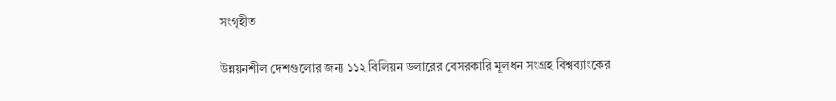সংগৃহীত

উন্নয়নশীল দেশগুলোর জন্য ১১২ বিলিয়ন ডলারের বেসরকারি মূলধন সংগ্রহ বিশ্বব্যাংকের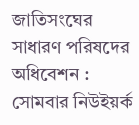জাতিসংঘের সাধারণ পরিষদের অধিবেশন : সোমবার নিউইয়র্ক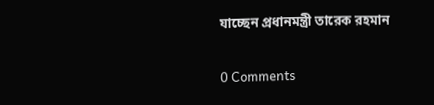যাচ্ছেন প্রধানমন্ত্রী তারেক রহমান

0 Comments